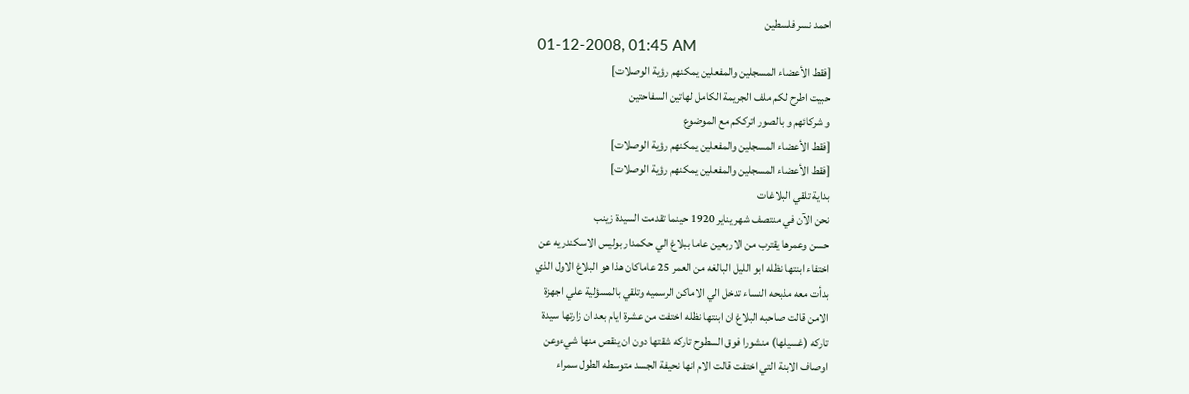احمد نسر فلسطين
01-12-2008, 01:45 AM
[فقط الأعضاء المسجلين والمفعلين يمكنهم رؤية الوصلات]
حبيت اطرح لكم ملف الجريمة الكامل لهاتين السفاحتين
و شركائهم و بالصور اترككم مع الموضوع
[فقط الأعضاء المسجلين والمفعلين يمكنهم رؤية الوصلات]
[فقط الأعضاء المسجلين والمفعلين يمكنهم رؤية الوصلات]
بداية تلقي البلاغات
نحن الآن في منتصف شهر يناير 1920 حينما تقدمت السيدة زينب
حسن وعمرها يقترب من الاربعين عاما ببلاغ الي حكمدار بوليس الاسكندريه عن
اختفاء ابنتها نظله ابو الليل البالغه من العمر 25 عاماكان هذا هو البلاغ الاول الذي
بدأت معه مذبحه النساء تدخل الي الاماكن الرسميه وتلقي بالمسؤلية علي اجهزة
الامن قالت صاحبه البلاغ ان ابنتها نظله اختفت من عشرة ايام بعد ان زارتها سيدة
تاركه (غسيلها) منشورا فوق السطوح تاركه شقتها دون ان ينقص منها شيءوعن
اوصاف الابنة التي اختفت قالت الام انها نحيفة الجسد متوسطه الطول سمراء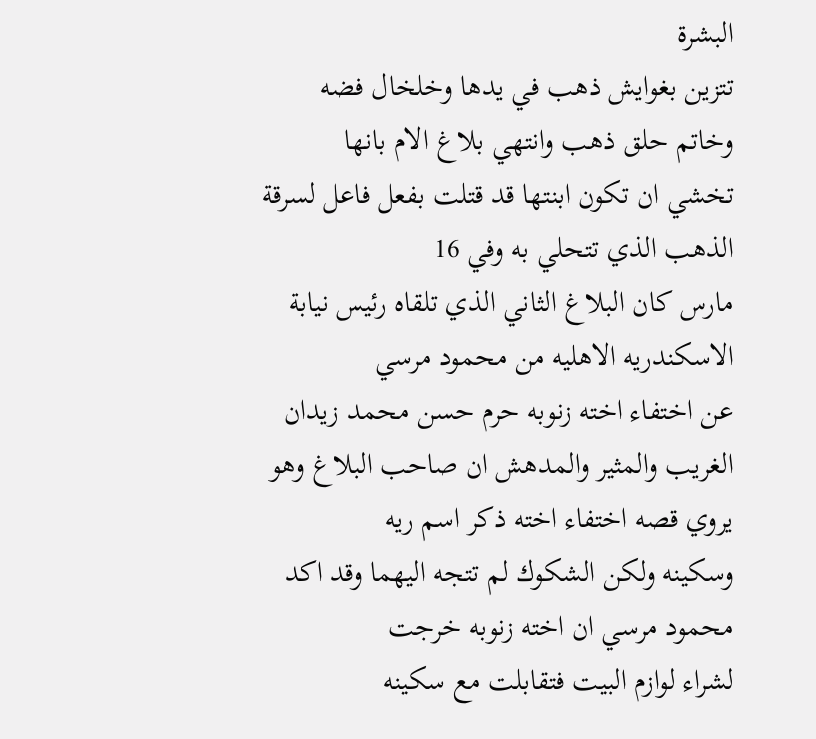البشرة
تتزين بغوايش ذهب في يدها وخلخال فضه وخاتم حلق ذهب وانتهي بلاغ الام بانها
تخشي ان تكون ابنتها قد قتلت بفعل فاعل لسرقة الذهب الذي تتحلي به وفي 16
مارس كان البلاغ الثاني الذي تلقاه رئيس نيابة الاسكندريه الاهليه من محمود مرسي
عن اختفاء اخته زنوبه حرم حسن محمد زيدان
الغريب والمثير والمدهش ان صاحب البلاغ وهو يروي قصه اختفاء اخته ذكر اسم ريه
وسكينه ولكن الشكوك لم تتجه اليهما وقد اكد محمود مرسي ان اخته زنوبه خرجت
لشراء لوازم البيت فتقابلت مع سكينه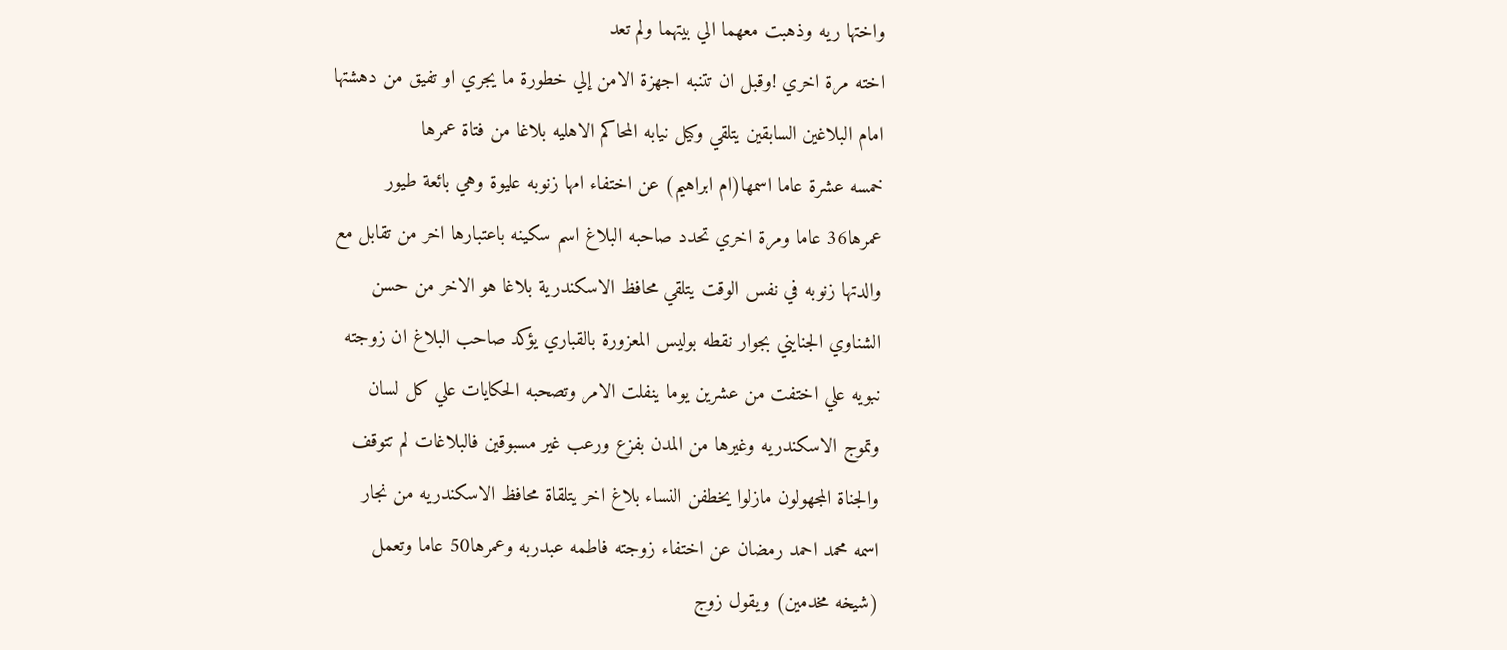واختها ريه وذهبت معهما الي بيتهما ولم تعد
اخته مرة اخري !وقبل ان تتنبه اجهزة الامن إلي خطورة ما يجري او تفيق من دهشتها
امام البلاغين السابقين يتلقي وكيل نيابه المحاكم الاهليه بلاغا من فتاة عمرها
خمسه عشرة عاما اسمها(ام ابراهيم) عن اختفاء امها زنوبه عليوة وهي بائعة طيور
عمرها36 عاما ومرة اخري تحدد صاحبه البلاغ اسم سكينه باعتبارها اخر من تقابل مع
والدتها زنوبه في نفس الوقت يتلقي محافظ الاسكندرية بلاغا هو الاخر من حسن
الشناوي الجنايني بجوار نقطه بوليس المعزورة بالقباري يؤكد صاحب البلاغ ان زوجته
نبويه علي اختفت من عشرين يوما ينفلت الامر وتصحبه الحكايات علي كل لسان
وتموج الاسكندريه وغيرها من المدن بفزع ورعب غير مسبوقين فالبلاغات لم تتوقف
والجناة المجهولون مازلوا يخطفن النساء بلاغ اخر يتلقاة محافظ الاسكندريه من نجار
اسمه محمد احمد رمضان عن اختفاء زوجته فاطمه عبدربه وعمرها50 عاما وتعمل
(شيخه مخدمين) ويقول زوج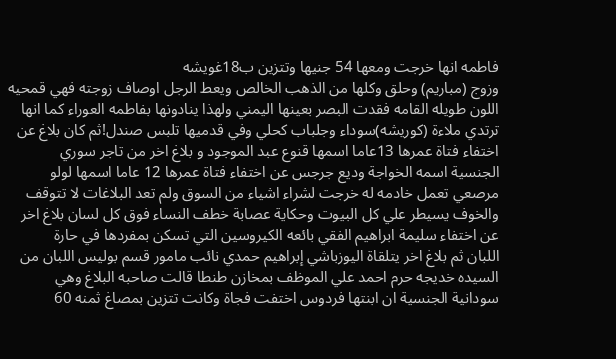فاطمه انها خرجت ومعها 54 جنيها وتتزين ب18غويشه
وزوج (مباريم) وحلق وكلها من الذهب الخالص ويعط الرجل اوصاف زوجته فهي قمحيه
اللون طويله القامه فقدت البصر بعينها اليمني ولهذا ينادونها بفاطمه العوراء كما انها
ترتدي ملاءة (كوريشه)سوداء وجلباب كحلي وفي قدميها تلبس صندل!ثم كان بلاغ عن
اختفاء فتاة عمرها 13عاما اسمها قنوع عبد الموجود و بلاغ اخر من تاجر سوري
الجنسية اسمه الخواجة وديع جرجس عن اختفاء فتاة عمرها 12 عاما اسمها لولو
مرصعي تعمل خادمه له خرجت لشراء اشياء من السوق ولم تعد البلاغات لا تتوقف
والخوف يسيطر علي كل البيوت وحكاية عصابة خطف النساء فوق كل لسان بلاغ اخر
عن اختفاء سليمة ابراهيم الفقي بائعه الكيروسين التي تسكن بمفردها في حارة
اللبان ثم بلاغ اخر يتلقاة اليوزباشي إبراهيم حمدي نائب مامور قسم بوليس اللبان من
السيده خديجه حرم احمد علي الموظف بمخازن طنطا قالت صاحبه البلاغ وهي
سودانية الجنسية ان ابنتها فردوس اختفت فجاة وكانت تتزين بمصاغ ثمنه 60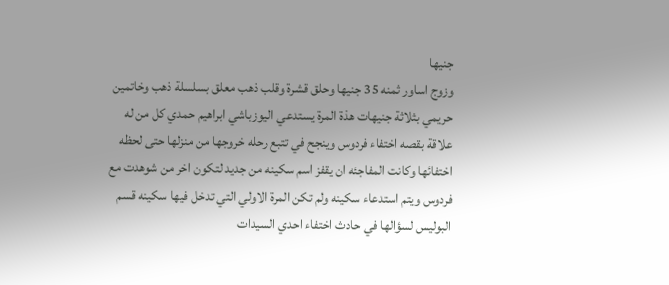جنيها
وزوج اساور ثمنه 35 جنيها وحلق قشرة وقلب ذهب معلق بسلسلة ذهب وخاتمين
حريمي بثلاثة جنيهات هذة المرة يستدعي اليوزباشي ابراهيم حمدي كل من له
علاقة بقصه اختفاء فردوس وينجح في تتبع رحله خروجها من منزلها حتى لحظه
اختفائها وكانت المفاجئه ان يقفز اسم سكينه من جديد لتكون اخر من شوهدت مع
فردوس ويتم استدعاء سكينه ولم تكن المرة الاولي التي تدخل فيها سكينه قسم
البوليس لسؤالها في حادث اختفاء احدي السيدات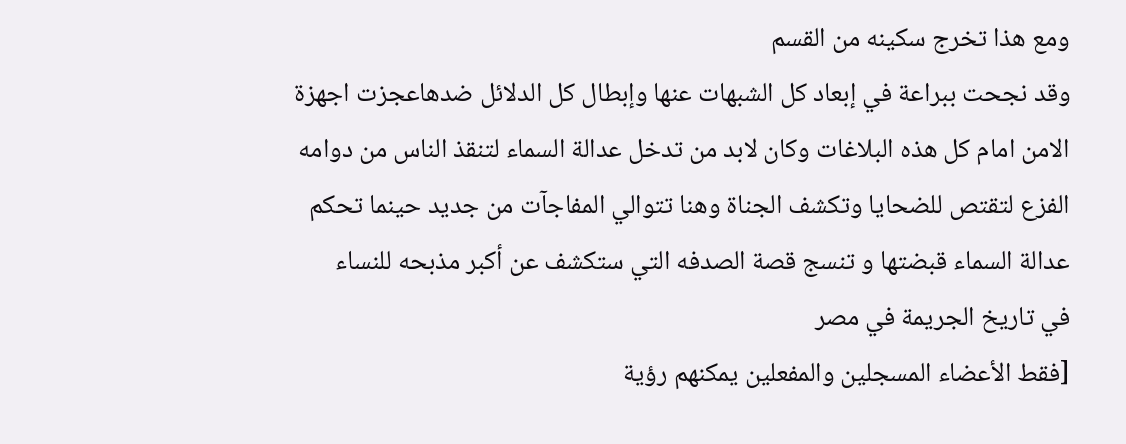ومع هذا تخرج سكينه من القسم
وقد نجحت ببراعة في إبعاد كل الشبهات عنها وإبطال كل الدلائل ضدهاعجزت اجهزة
الامن امام كل هذه البلاغات وكان لابد من تدخل عدالة السماء لتنقذ الناس من دوامه
الفزع لتقتص للضحايا وتكشف الجناة وهنا تتوالي المفاجآت من جديد حينما تحكم
عدالة السماء قبضتها و تنسج قصة الصدفه التي ستكشف عن أكبر مذبحه للنساء
في تاريخ الجريمة في مصر
[فقط الأعضاء المسجلين والمفعلين يمكنهم رؤية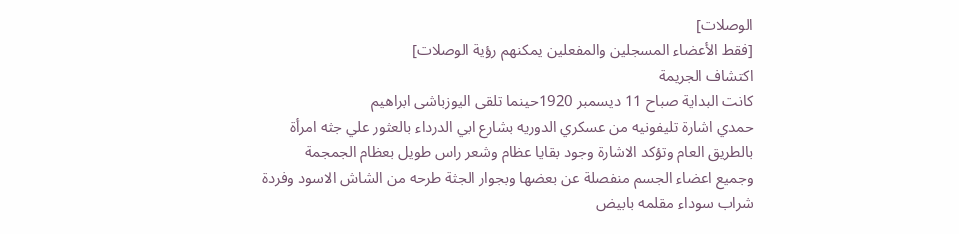الوصلات]
[فقط الأعضاء المسجلين والمفعلين يمكنهم رؤية الوصلات]
اكتشاف الجريمة
كانت البداية صباح 11 ديسمبر 1920حينما تلقى اليوزباشى ابراهيم
حمدي اشارة تليفونيه من عسكري الدوريه بشارع ابي الدرداء بالعثور علي جثه امرأة
بالطريق العام وتؤكد الاشارة وجود بقايا عظام وشعر راس طويل بعظام الجمجمة
وجميع اعضاء الجسم منفصلة عن بعضها وبجوار الجثة طرحه من الشاش الاسود وفردة
شراب سوداء مقلمه بابيض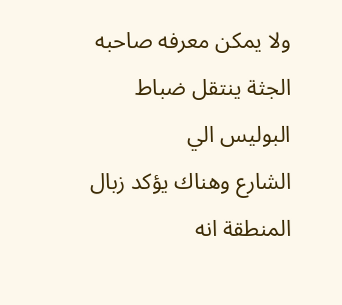ولا يمكن معرفه صاحبه الجثة ينتقل ضباط البوليس الي
الشارع وهناك يؤكد زبال المنطقة انه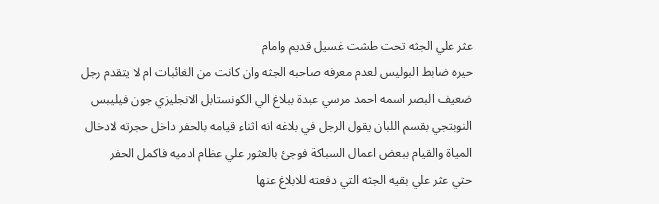عثر علي الجثه تحت طشت غسيل قديم وامام
حيره ضابط البوليس لعدم معرفه صاحبه الجثه وان كانت من الغائبات ام لا يتقدم رجل
ضعيف البصر اسمه احمد مرسي عبدة ببلاغ الي الكونستابل الانجليزي جون فيليبس
النوبتجي بقسم اللبان يقول الرجل في بلاغه انه اثناء قيامه بالحفر داخل حجرته لادخال
المياة والقيام ببعض اعمال السباكة فوجئ بالعثور علي عظام ادميه فاكمل الحفر
حتي عثر علي بقيه الجثه التي دفعته للابلاغ عنها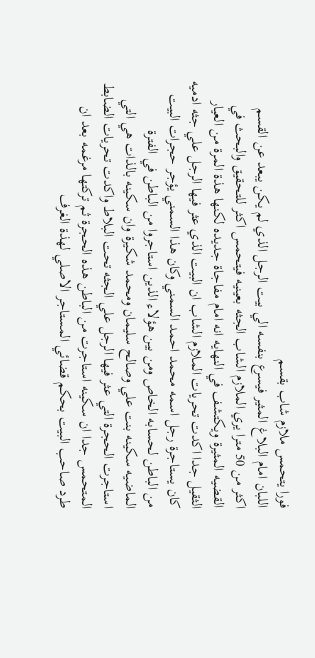فورا يتحمس ملازم شاب بقسم
اللبان امام البلاغ المثير فيسرع بنفسه الي بيت الرجل الذي لم يكن يبعد عن القسم
اكثر من 50 مترا يري الملازم الشاب الجثه بعينيه فيتحمس اكثر للتحقيق والبحث في
القضيه المثيرة ويكتشف في النهايه انه امام مفاجاة جديده لكنها هذة المرة من العيار
الثقيل جدا اكدت تحريات الملازم الشاب ان البيت الذي عثر فيها الرجل علي جثه ادميه
كان يستاجرة رجل اسمه محمد احمد السمني وكان هذا السمني يؤجر حجرات البيت
من الباطن لحسابه الخاص ومن بين هؤلاء الذين استاجروا من الباطن في الفترة
الماضيه سكينه بنت علي وصالح سليمان ومحمد شكيرة وان سكينه بالذات هي التي
استاجرت الحجرة التي عثر فيها الرجل علي الجثه تحت البلاط واكدت تحريات الضابط
المتحمس جدا ان سكينه استاجرت من الباطن هذه الحجرة ثم تركتها مرغمه بعد ان
طرد صاحب البيت بحكم قضائي المستاجر الاصلي لهذة الغرف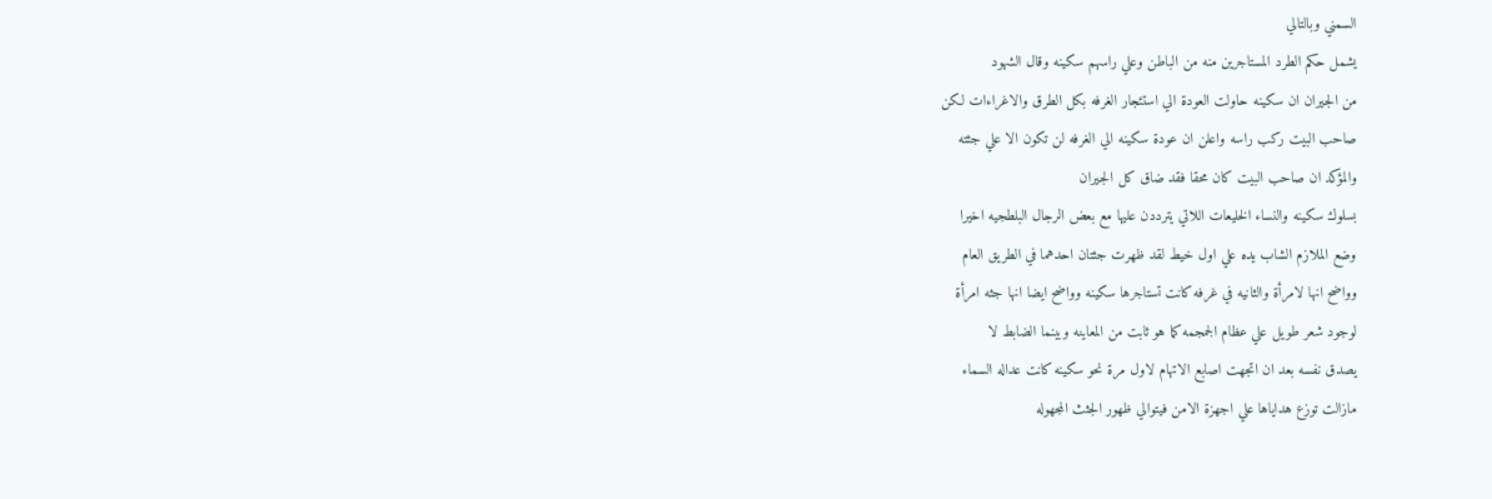السمني وبالتالي
يشمل حكم الطرد المستاجرين منه من الباطن وعلي راسهم سكينه وقال الشهود
من الجيران ان سكينه حاولت العودة الي استئجار الغرفه بكل الطرق والاغراءات لكن
صاحب البيت ركب راسه واعلن ان عودة سكينه الي الغرفه لن تكون الا علي جثته
والمؤكد ان صاحب البيت كان محقا فقد ضاق كل الجيران
بسلوك سكينه والنساء الخليعات اللاتي يترددن عليها مع بعض الرجال البلطجيه اخيرا
وضع الملازم الشاب يده علي اول خيط لقد ظهرت جثتان احدهما في الطريق العام
وواضح انها لامرأة والثانيه في غرفه كانت تستاجرها سكينه وواضح ايضا انها جثه امرأة
لوجود شعر طويل علي عظام الجمجمه كما هو ثابت من المعاينه وبينما الضابط لا
يصدق نفسه بعد ان اتجهت اصابع الاتهام لاول مرة نحو سكينه كانت عداله السماء
مازالت توزع هداياها علي اجهزة الامن فيتوالي ظهور الجثث المجهوله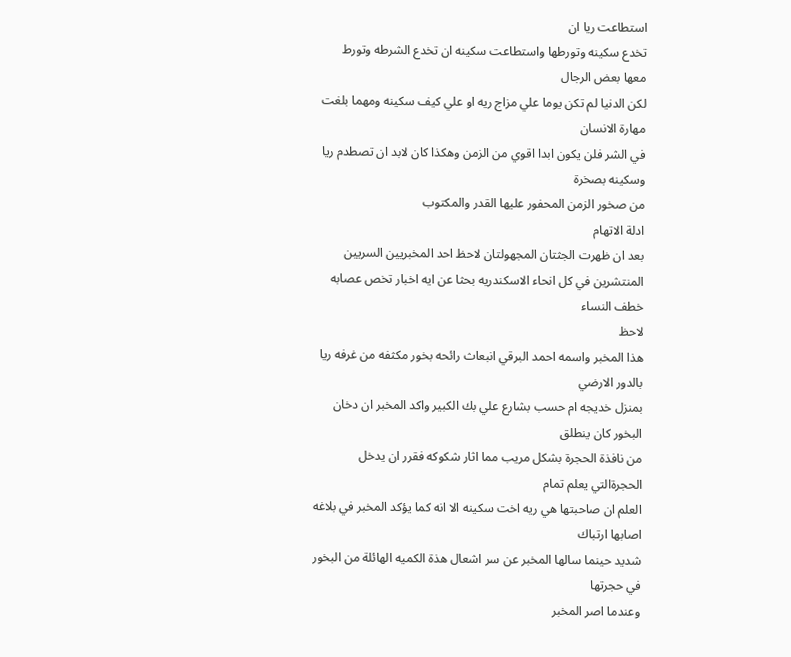استطاعت ريا ان
تخدع سكينه وتورطها واستطاعت سكينه ان تخدع الشرطه وتورط معها بعض الرجال
لكن الدنيا لم تكن يوما علي مزاج ريه او علي كيف سكينه ومهما بلغت مهارة الانسان
في الشر فلن يكون ابدا اقوي من الزمن وهكذا كان لابد ان تصطدم ريا وسكينه بصخرة
من صخور الزمن المحفور عليها القدر والمكتوب
ادلة الاتهام
بعد ان ظهرت الجثتان المجهولتان لاحظ احد المخبريين السريين
المنتشرين في كل انحاء الاسكندريه بحثا عن ايه اخبار تخص عصابه خطف النساء
لاحظ
هذا المخبر واسمه احمد البرقي انبعاث رائحه بخور مكثفه من غرفه ريا بالدور الارضي
بمنزل خديجه ام حسب بشارع علي بك الكبير واكد المخبر ان دخان البخور كان ينطلق
من نافذة الحجرة بشكل مريب مما اثار شكوكه فقرر ان يدخل الحجرةالتي يعلم تمام
العلم ان صاحبتها هي ريه اخت سكينه الا انه كما يؤكد المخبر في بلاغه اصابها ارتباك
شديد حينما سالها المخبر عن سر اشعال هذة الكميه الهائلة من البخور في حجرتها
وعندما اصر المخبر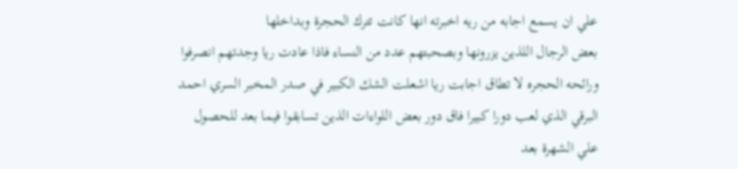علي ان يسمع اجابه من ريه اخبرته انها كانت تترك الحجرة وبداخلها
بعض الرجال اللذين يزرونها وبصحبتهم عدد من النساء فاذا عادت ريا وجدتهم انصرفوا
ورائحه الحجره لا تطاق اجابت ريا اشعلت الشك الكبير في صدر المخبر السري احمد
البرقي الذي لعب دورا كبيرا فاق دور بعض اللواءات الذين تسابقوا فيما بعد للحصول
علي الشهرة بعد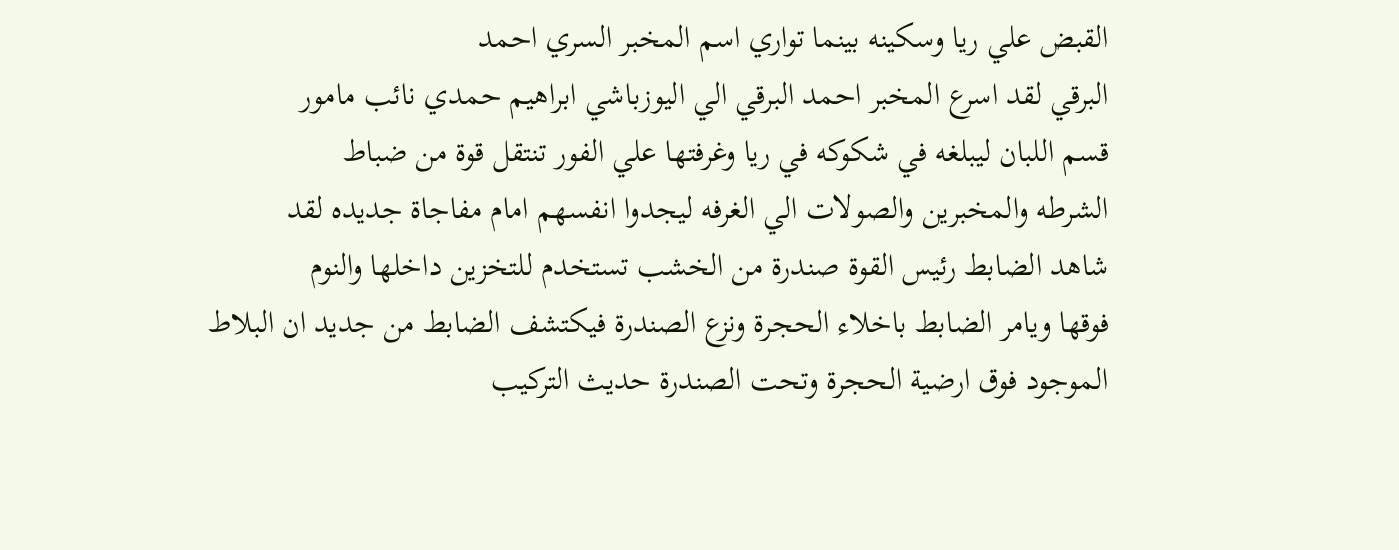القبض علي ريا وسكينه بينما تواري اسم المخبر السري احمد
البرقي لقد اسرع المخبر احمد البرقي الي اليوزباشي ابراهيم حمدي نائب مامور
قسم اللبان ليبلغه في شكوكه في ريا وغرفتها علي الفور تنتقل قوة من ضباط
الشرطه والمخبرين والصولات الي الغرفه ليجدوا انفسهم امام مفاجاة جديده لقد
شاهد الضابط رئيس القوة صندرة من الخشب تستخدم للتخزين داخلها والنوم
فوقها ويامر الضابط باخلاء الحجرة ونزع الصندرة فيكتشف الضابط من جديد ان البلاط
الموجود فوق ارضية الحجرة وتحت الصندرة حديث التركيب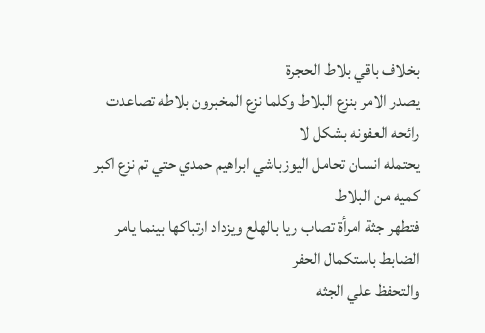بخلاف باقي بلاط الحجرة
يصدر الامر بنزع البلاط وكلما نزع المخبرون بلاطه تصاعدت رائحه العفونه بشكل لا
يحتمله انسان تحامل اليوزباشي ابراهيم حمدي حتي تم نزع اكبر كميه من البلاط
فتطهر جثة امرأة تصاب ريا بالهلع ويزداد ارتباكها بينما يامر الضابط باستكمال الحفر
والتحفظ علي الجثه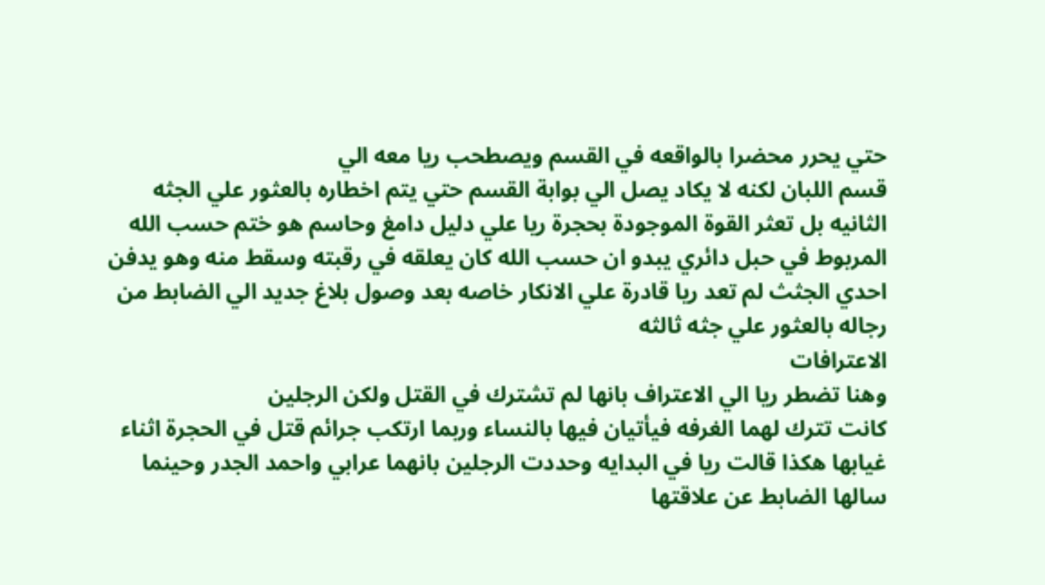حتي يحرر محضرا بالواقعه في القسم ويصطحب ريا معه الي
قسم اللبان لكنه لا يكاد يصل الي بوابة القسم حتي يتم اخطاره بالعثور علي الجثه
الثانيه بل تعثر القوة الموجودة بحجرة ريا علي دليل دامغ وحاسم هو ختم حسب الله
المربوط في حبل دائري يبدو ان حسب الله كان يعلقه في رقبته وسقط منه وهو يدفن
احدي الجثث لم تعد ريا قادرة علي الانكار خاصه بعد وصول بلاغ جديد الي الضابط من
رجاله بالعثور علي جثه ثالثه
الاعترافات
وهنا تضطر ريا الي الاعتراف بانها لم تشترك في القتل ولكن الرجلين
كانت تترك لهما الغرفه فيأتيان فيها بالنساء وربما ارتكب جرائم قتل في الحجرة اثناء
غيابها هكذا قالت ريا في البدايه وحددت الرجلين بانهما عرابي واحمد الجدر وحينما
سالها الضابط عن علاقتها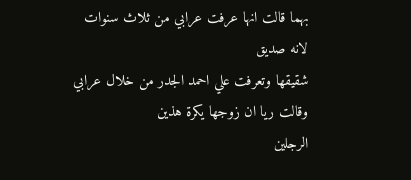بهما قالت انها عرفت عرابي من ثلاث سنوات لانه صديق
شقيقها وتعرفت علي احمد الجدر من خلال عرابي وقالت ريا ان زوجها يكرة هذين
الرجلين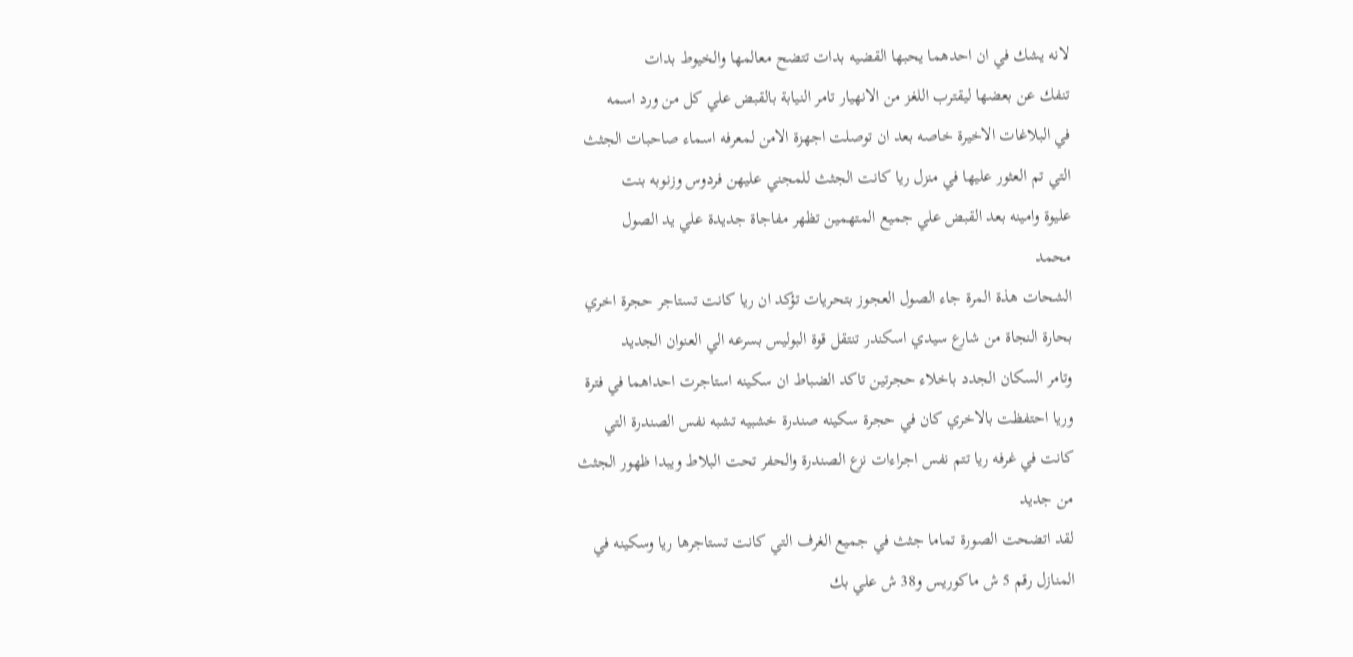لانه يشك في ان احدهما يحبها القضيه بدات تتضح معالمها والخيوط بدات
تنفك عن بعضها ليقترب اللغز من الانهيار تامر النيابة بالقبض علي كل من ورد اسمه
في البلاغات الاخيرة خاصه بعد ان توصلت اجهزة الامن لمعرفه اسماء صاحبات الجثث
التي تم العثور عليها في منزل ريا كانت الجثث للمجني عليهن فردوس وزنوبه بنت
عليوة وامينه بعد القبض علي جميع المتهمين تظهر مفاجاة جديدة علي يد الصول
محمد
الشحات هذة المرة جاء الصول العجوز بتحريات تؤكد ان ريا كانت تستاجر حجرة اخري
بحارة النجاة من شارع سيدي اسكندر تنتقل قوة البوليس بسرعه الي العنوان الجديد
وتامر السكان الجدد باخلاء حجرتين تاكد الضباط ان سكينه استاجرت احداهما في فترة
وريا احتفظت بالاخري كان في حجرة سكينه صندرة خشبيه تشبه نفس الصندرة التي
كانت في غرفه ريا تتم نفس اجراءات نزع الصندرة والحفر تحت البلاط ويبدا ظهور الجثث
من جديد
لقد اتضحت الصورة تماما جثث في جميع الغرف التي كانت تستاجرها ريا وسكينه في
المنازل رقم 5 ش ماكوريس و38 ش علي بك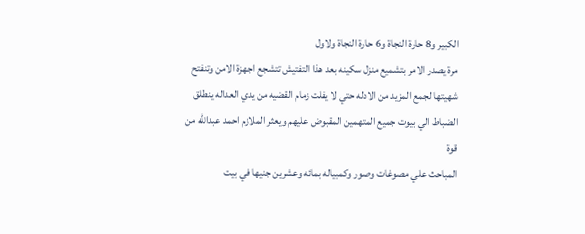الكبير و8 حارة النجاة و6 حارة النجاة ولاول
مرة يصدر الامر بتشميع منزل سكينه بعد هذا التفتيش تتشجع اجهزة الامن وتنفتح
شهيتها لجمع المزيد من الادله حتي لا يفلت زمام القضيه من يدي العداله ينطلق
الضباط الي بيوت جميع المتهمين المقبوض عليهم ويعثر الملازم احمد عبدالله من قوة
المباحث علي مصوغات وصور وكمبياله بمائه وعشرين جنيها في بيت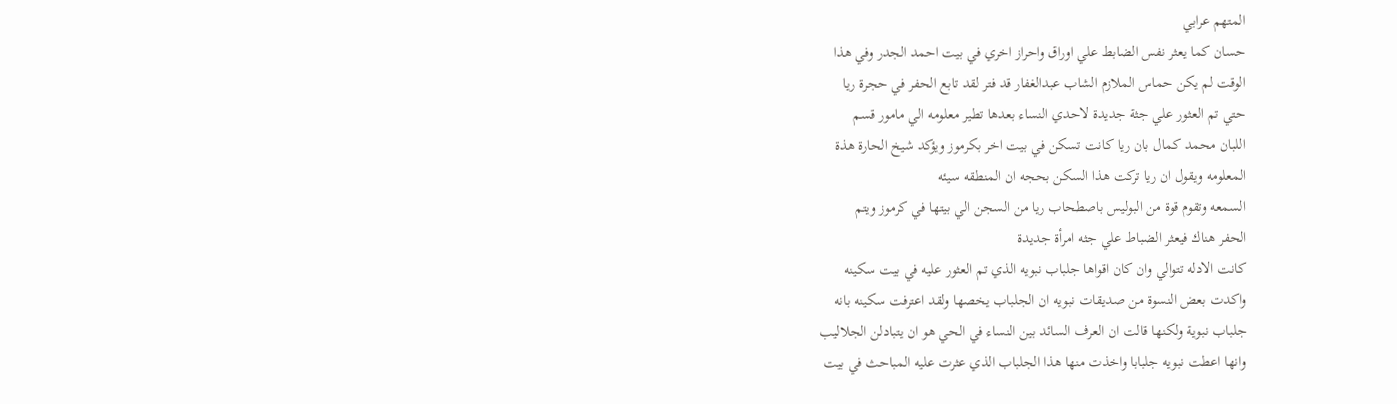المتهم عرابي
حسان كما يعثر نفس الضابط علي اوراق واحراز اخري في بيت احمد الجدر وفي هذا
الوقت لم يكن حماس الملازم الشاب عبدالغفار قد فتر لقد تابع الحفر في حجرة ريا
حتي تم العثور علي جثة جديدة لاحدي النساء بعدها تطير معلومه الي مامور قسم
اللبان محمد كمال بان ريا كانت تسكن في بيت اخر بكرموز ويؤكد شيخ الحارة هذة
المعلومه ويقول ان ريا تركت هذا السكن بحجه ان المنطقه سيئه
السمعه وتقوم قوة من البوليس باصطحاب ريا من السجن الي بيتها في كرموز ويتم
الحفر هناك فيعثر الضباط علي جثه امرأة جديدة
كانت الادله تتوالي وان كان اقواها جلباب نبويه الذي تم العثور عليه في بيت سكينه
واكدت بعض النسوة من صديقات نبويه ان الجلباب يخصها ولقد اعترفت سكينه بانه
جلباب نبوية ولكنها قالت ان العرف السائد بين النساء في الحي هو ان يتبادلن الجلاليب
وانها اعطت نبويه جلبابا واخذت منها هذا الجلباب الذي عثرت عليه المباحث في بيت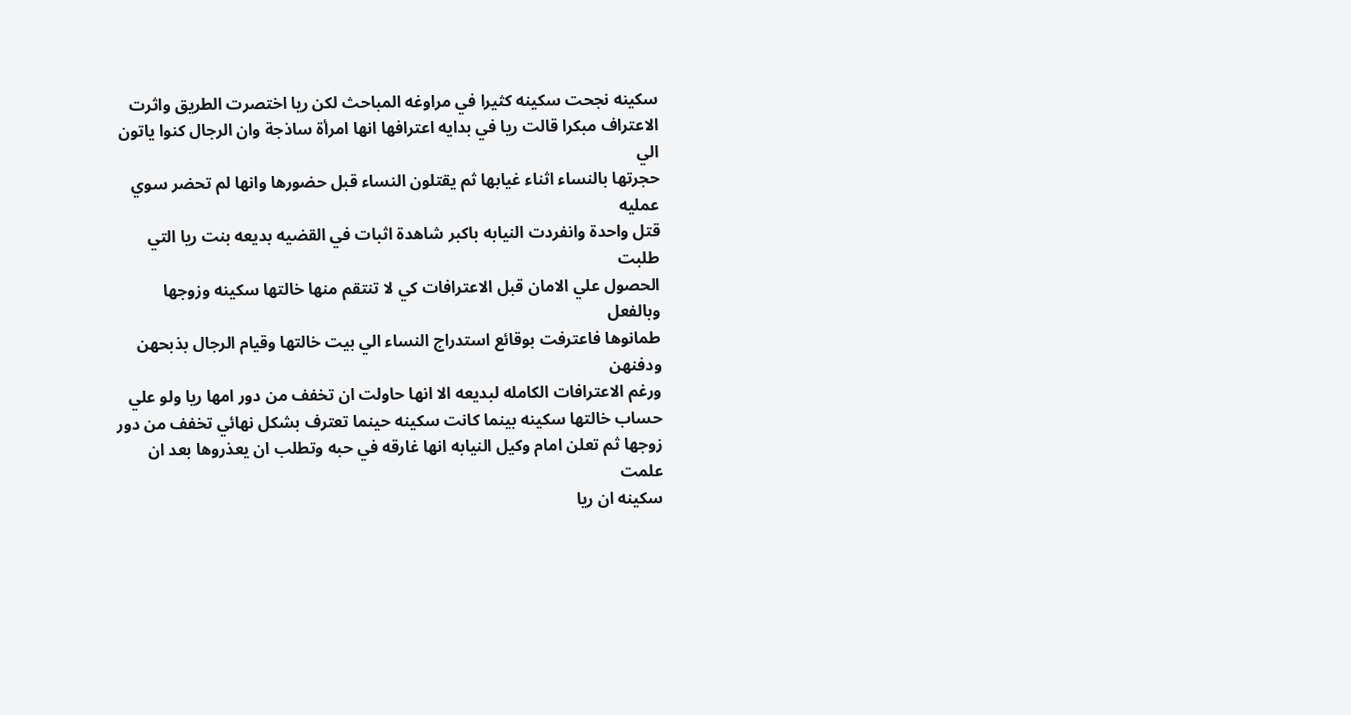سكينه نجحت سكينه كثيرا في مراوغه المباحث لكن ريا اختصرت الطريق واثرت
الاعتراف مبكرا قالت ريا في بدايه اعترافها انها امرأة ساذجة وان الرجال كنوا ياتون الي
حجرتها بالنساء اثناء غيابها ثم يقتلون النساء قبل حضورها وانها لم تحضر سوي عمليه
قتل واحدة وانفردت النيابه باكبر شاهدة اثبات في القضيه بديعه بنت ريا التي طلبت
الحصول علي الامان قبل الاعترافات كي لا تنتقم منها خالتها سكينه وزوجها وبالفعل
طمانوها فاعترفت بوقائع استدراج النساء الي بيت خالتها وقيام الرجال بذبحهن ودفنهن
ورغم الاعترافات الكامله لبديعه الا انها حاولت ان تخفف من دور امها ريا ولو علي
حساب خالتها سكينه بينما كانت سكينه حينما تعترف بشكل نهائي تخفف من دور
زوجها ثم تعلن امام وكيل النيابه انها غارقه في حبه وتطلب ان يعذروها بعد ان علمت
سكينه ان ريا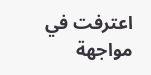اعترفت في مواجهة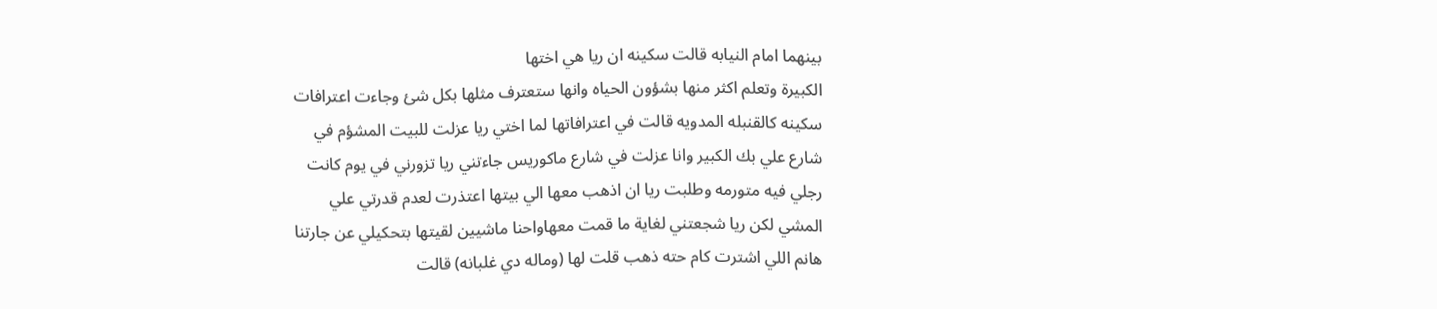بينهما امام النيابه قالت سكينه ان ريا هي اختها
الكبيرة وتعلم اكثر منها بشؤون الحياه وانها ستعترف مثلها بكل شئ وجاءت اعترافات
سكينه كالقنبله المدويه قالت في اعترافاتها لما اختي ريا عزلت للبيت المشؤم في
شارع علي بك الكبير وانا عزلت في شارع ماكوريس جاءتني ريا تزورني في يوم كانت
رجلي فيه متورمه وطلبت ريا ان اذهب معها الي بيتها اعتذرت لعدم قدرتي علي
المشي لكن ريا شجعتني لغاية ما قمت معهاواحنا ماشيين لقيتها بتحكيلي عن جارتنا
هانم اللي اشترت كام حته ذهب قلت لها (وماله دي غلبانه) قالت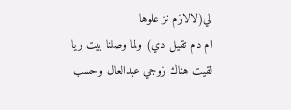لي(لالازم نز علوها
ام دم تقيل دي) ولما وصلنا بيت ريا لقيت هناك زوجي عبدالعال وحسب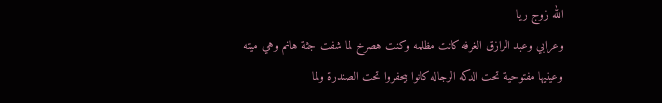الله زوج ريا
وعرابي وعبد الرازق الغرفه كانت مظلمه وكنت هصرخ لما شفت جثة هانم وهي ميته
وعينيها مفتوحية تحت الدكه الرجاله كانوا بيحفروا تحت الصندرة ولما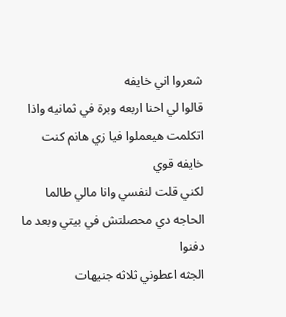شعروا اني خايفه
قالوا لي احنا اربعه وبرة في ثمانيه واذا اتكلمت هيعملوا فيا زي هانم كنت خايفه قوي
لكني قلت لنفسي وانا مالي طالما الحاجه دي محصلتش في بيتي وبعد ما دفنوا
الجثه اعطوني ثلاثه جنيهات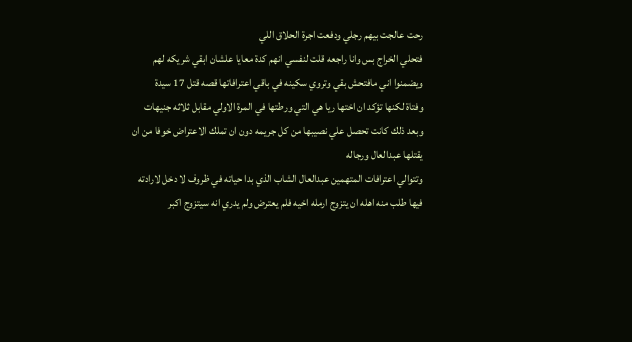رحت عالجت بيهم رجلي ودفعت اجرة الحلاق اللي
فتحلي الخراج بس وانا راجعه قلت لنفسي انهم كدة معايا علشان ابقي شريكه لهم
ويضمنوا اني مافتحش بقي وتروي سكينه في باقي اعترافاتها قصه قتل 17 سيدة
وفتاة لكنها تؤكد ان اختها ريا هي التي ورطتها في المرة الاولي مقابل ثلاثه جنيهات
وبعد ذلك كانت تحصل علي نصيبها من كل جريمه دون ان تملك الاعتراض خوفا من ان
يقتلها عبدالعال ورجاله
وتتوالي اعترافات المتهمين عبدالعال الشاب الذي بدا حياته في ظروف لا دخل لارادته
فيها طلب منه اهله ان يتزوج ارمله اخيه فلم يعترض ولم يدري انه سيتزوج اكبر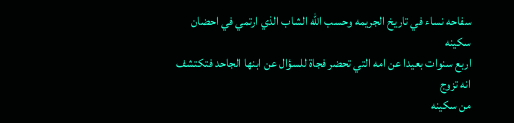سفاحه نساء في تاريخ الجريمه وحسب الله الشاب الذي ارتمي في احضان سكينه
اربع سنوات بعيدا عن امه التي تحضر فجاة للسؤال عن ابنها الجاحد فتكتشف انه تزوج
من سكينه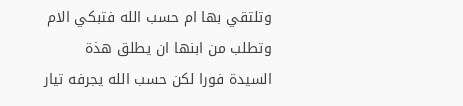وتلتقي بها ام حسب الله فتبكي الام وتطلب من ابنها ان يطلق هذة
السيدة فورا لكن حسب الله يجرفه تيار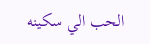الحب الي سكينه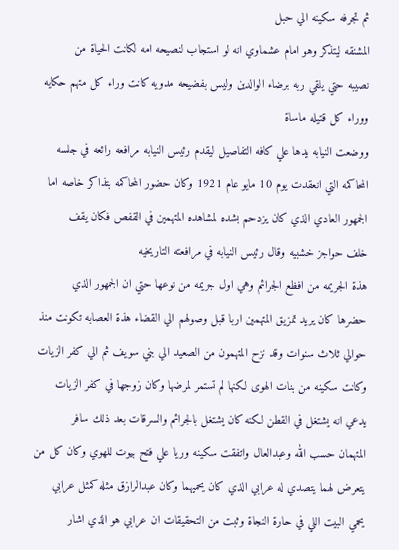ثم تجرفه سكينه الي حبل
المشنقه ليتذكر وهو امام عشماوي انه لو استجاب لنصيحه امه لكانت الحياة من
نصيبه حتي يلقي ربه برضاء الوالدين وليس بفضيحه مدويه كانت وراء كل متهم حكايه
ووراء كل قتيله ماساة
ووضعت النيابه يدها علي كافه التفاصيل ليقدم رئيس النيابه مرافعه رائعه في جلسه
المحاكمه التي انعقدت يوم 10 مايو عام 1921 وكان حضور المحاكمه بتذاكر خاصه اما
الجمهور العادي الذي كان يزدحم بشده لمشاهده المتهمين في القفص فكان يقف
خلف حواجز خشبيه وقال رئيس النيابه في مرافعته التاريخيه
هذة الجريمه من افظع الجرائم وهي اول جريمه من نوعها حتي ان الجمهور الذي
حضرها كان يريد تمزيق المتهمين اربا قبل وصولهم الي القضاء هذة العصابه تكونت منذ
حوالي ثلاث سنوات وقد نزح المتهمون من الصعيد الي بني سويف ثم الي كفر الزيات
وكانت سكينه من بنات الهوى لكنها لم تستمر لمرضها وكان زوجها في كفر الزيات
يدعي انه يشتغل في القطن لكنه كان يشتغل بالجرائم والسرقات بعد ذلك سافر
المتهمان حسب الله وعبدالعال واتفقت سكينه وريا علي فتح بيوت للهوي وكان كل من
يتعرض لهما يتصدي له عرابي الذي كان يحميهما وكان عبدالرازق مثله كمثل عرابي
يحمي البيت اللي في حارة النجاة وثبت من التحقيقات ان عرابي هو الذي اشار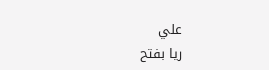علي
ريا بفتح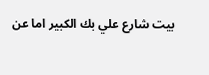بيت شارع علي بك الكبير اما عن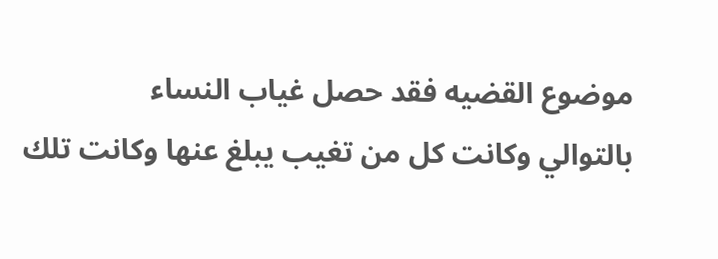موضوع القضيه فقد حصل غياب النساء
بالتوالي وكانت كل من تغيب يبلغ عنها وكانت تلك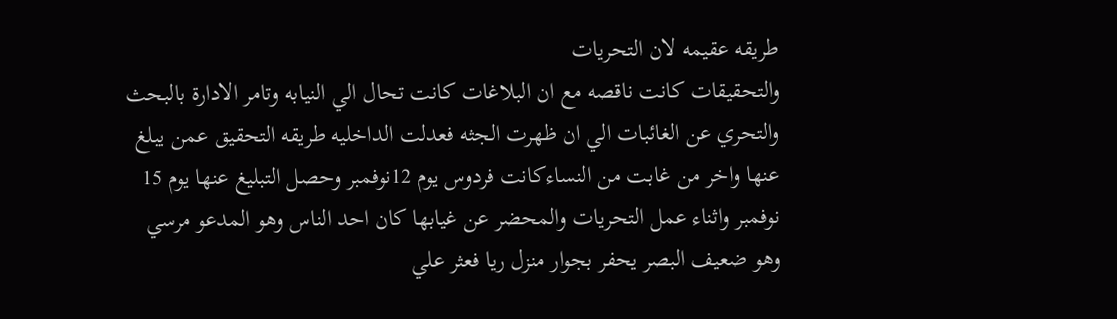طريقه عقيمه لان التحريات
والتحقيقات كانت ناقصه مع ان البلاغات كانت تحال الي النيابه وتامر الادارة بالبحث
والتحري عن الغائبات الي ان ظهرت الجثه فعدلت الداخليه طريقه التحقيق عمن يبلغ
عنها واخر من غابت من النساءكانت فردوس يوم 12نوفمبر وحصل التبليغ عنها يوم 15
نوفمبر واثناء عمل التحريات والمحضر عن غيابها كان احد الناس وهو المدعو مرسي
وهو ضعيف البصر يحفر بجوار منزل ريا فعثر علي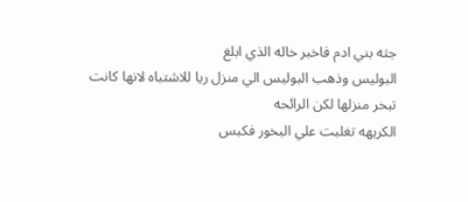جثه بني ادم فاخبر خاله الذي ابلغ
البوليس وذهب البوليس الي منزل ريا للاشتباه لانها كانت تبخر منزلها لكن الرائحه
الكريهه تغلبت علي البخور فكبس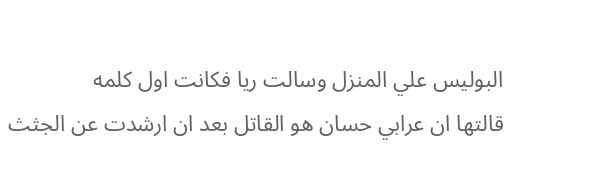البوليس علي المنزل وسالت ريا فكانت اول كلمه
قالتها ان عرابي حسان هو القاتل بعد ان ارشدت عن الجثث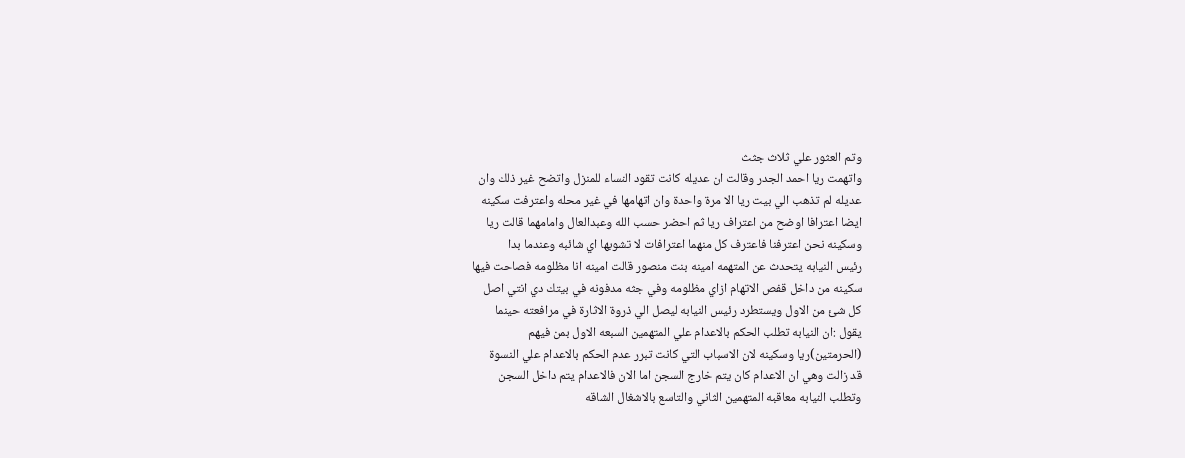وتم العثور علي ثلاث جثث
واتهمت ريا احمد الجدر وقالت ان عديله كانت تقود النساء للمنزل واتضح غير ذلك وان
عديله لم تذهب الي بيت ريا الا مرة واحدة وان اتهامها في غير محله واعترفت سكينه
ايضا اعترافا اوضح من اعتراف ريا ثم احضر حسب الله وعبدالعال وامامهما قالت ريا
وسكينه نحن اعترفنا فاعترف كل منهما اعترافات لا تشوبها اي شائبه وعندما بدا
رئيس النيابه يتحدث عن المتهمه امينه بنت منصور قالت امينه انا مظلومه فصاحت فيها
سكينه من داخل قفص الاتهام ازاي مظلومه وفي جثه مدفونه في بيتك دي انتي اصل
كل شئ من الاول ويستطرد رئيس النيابه ليصل الي ذروة الاثارة في مرافعته حينما
يقول :ان النيابه تطلب الحكم بالاعدام علي المتهمين السبعه الاول بمن فيهم
(الحرمتين)ريا وسكينه لان الاسباب التي كانت تبرر عدم الحكم بالاعدام علي النسوة
قد زالت وهي ان الاعدام كان يتم خارج السجن اما الان فالاعدام يتم داخل السجن
وتطلب النيابه معاقبه المتهمين الثاني والتاسع بالاشغال الشاقه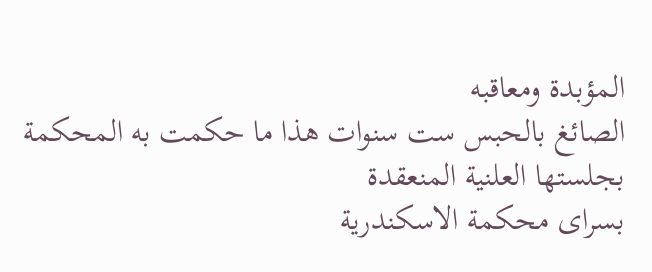المؤبدة ومعاقبه
الصائغ بالحبس ست سنوات هذا ما حكمت به المحكمة بجلستها العلنية المنعقدة
بسراى محكمة الاسكندرية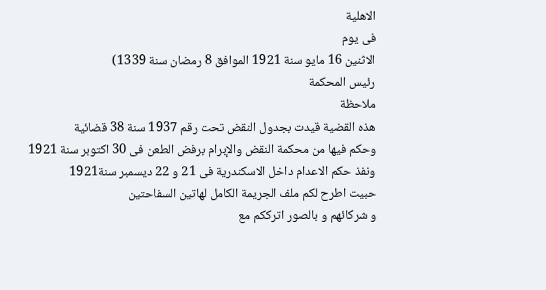الاهلية
فى يوم
الاثنين 16 مايو سنة 1921 الموافق 8 رمضان سنة 1339)
رئيس المحكمة
ملاحظة
هذه القضية قيدت بجدول النقض تحت رقم 1937 سنة 38 قضائية
وحكم فيها من محكمة النقض والإبرام برفض الطعن فى 30 اكتوبر سنة 1921
ونفذ حكم الاعدام داخل الاسكندرية فى 21 و 22 ديسمبر سنة1921
حبيت اطرح لكم ملف الجريمة الكامل لهاتين السفاحتين
و شركائهم و بالصور اترككم مع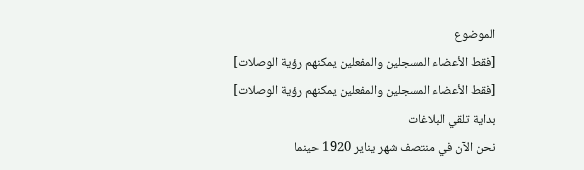الموضوع
[فقط الأعضاء المسجلين والمفعلين يمكنهم رؤية الوصلات]
[فقط الأعضاء المسجلين والمفعلين يمكنهم رؤية الوصلات]
بداية تلقي البلاغات
نحن الآن في منتصف شهر يناير 1920 حينما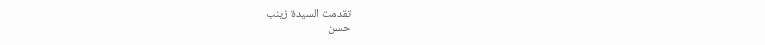تقدمت السيدة زينب
حسن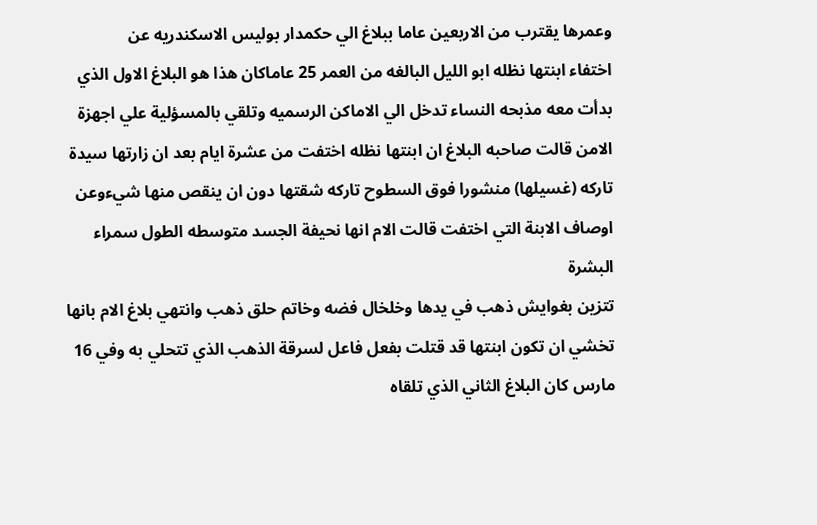وعمرها يقترب من الاربعين عاما ببلاغ الي حكمدار بوليس الاسكندريه عن
اختفاء ابنتها نظله ابو الليل البالغه من العمر 25 عاماكان هذا هو البلاغ الاول الذي
بدأت معه مذبحه النساء تدخل الي الاماكن الرسميه وتلقي بالمسؤلية علي اجهزة
الامن قالت صاحبه البلاغ ان ابنتها نظله اختفت من عشرة ايام بعد ان زارتها سيدة
تاركه (غسيلها) منشورا فوق السطوح تاركه شقتها دون ان ينقص منها شيءوعن
اوصاف الابنة التي اختفت قالت الام انها نحيفة الجسد متوسطه الطول سمراء البشرة
تتزين بغوايش ذهب في يدها وخلخال فضه وخاتم حلق ذهب وانتهي بلاغ الام بانها
تخشي ان تكون ابنتها قد قتلت بفعل فاعل لسرقة الذهب الذي تتحلي به وفي 16
مارس كان البلاغ الثاني الذي تلقاه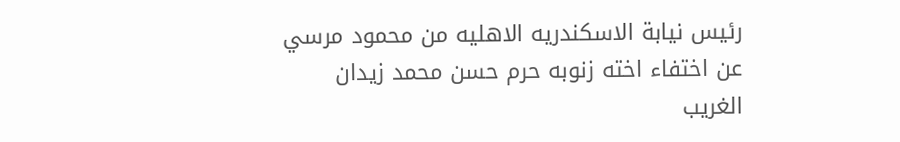رئيس نيابة الاسكندريه الاهليه من محمود مرسي
عن اختفاء اخته زنوبه حرم حسن محمد زيدان
الغريب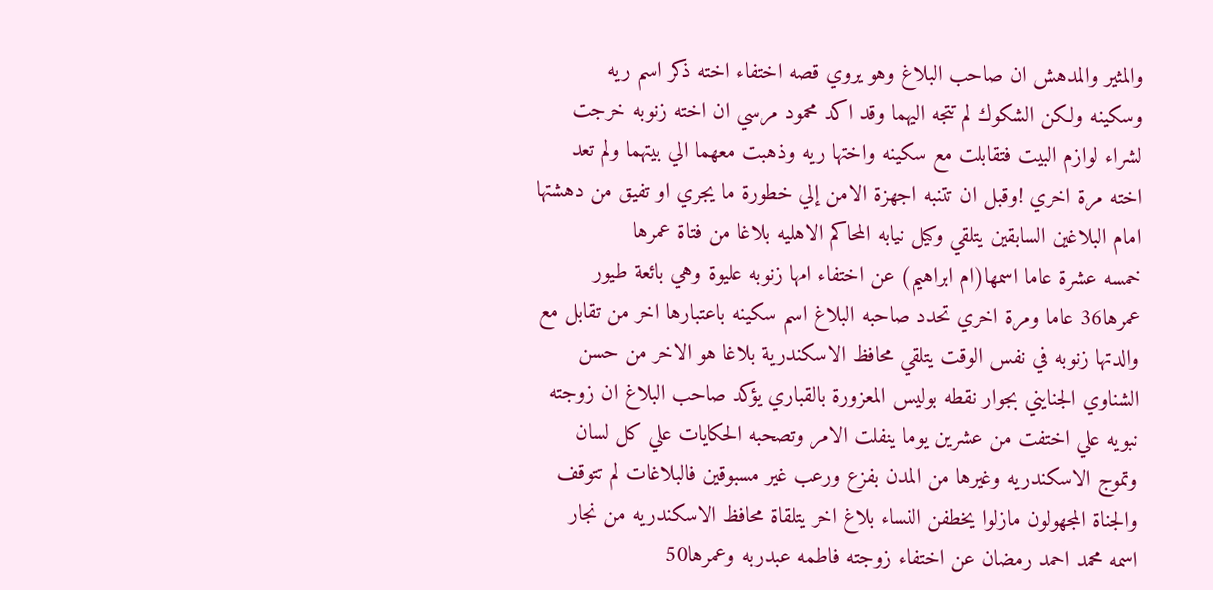والمثير والمدهش ان صاحب البلاغ وهو يروي قصه اختفاء اخته ذكر اسم ريه
وسكينه ولكن الشكوك لم تتجه اليهما وقد اكد محمود مرسي ان اخته زنوبه خرجت
لشراء لوازم البيت فتقابلت مع سكينه واختها ريه وذهبت معهما الي بيتهما ولم تعد
اخته مرة اخري !وقبل ان تتنبه اجهزة الامن إلي خطورة ما يجري او تفيق من دهشتها
امام البلاغين السابقين يتلقي وكيل نيابه المحاكم الاهليه بلاغا من فتاة عمرها
خمسه عشرة عاما اسمها(ام ابراهيم) عن اختفاء امها زنوبه عليوة وهي بائعة طيور
عمرها36 عاما ومرة اخري تحدد صاحبه البلاغ اسم سكينه باعتبارها اخر من تقابل مع
والدتها زنوبه في نفس الوقت يتلقي محافظ الاسكندرية بلاغا هو الاخر من حسن
الشناوي الجنايني بجوار نقطه بوليس المعزورة بالقباري يؤكد صاحب البلاغ ان زوجته
نبويه علي اختفت من عشرين يوما ينفلت الامر وتصحبه الحكايات علي كل لسان
وتموج الاسكندريه وغيرها من المدن بفزع ورعب غير مسبوقين فالبلاغات لم تتوقف
والجناة المجهولون مازلوا يخطفن النساء بلاغ اخر يتلقاة محافظ الاسكندريه من نجار
اسمه محمد احمد رمضان عن اختفاء زوجته فاطمه عبدربه وعمرها50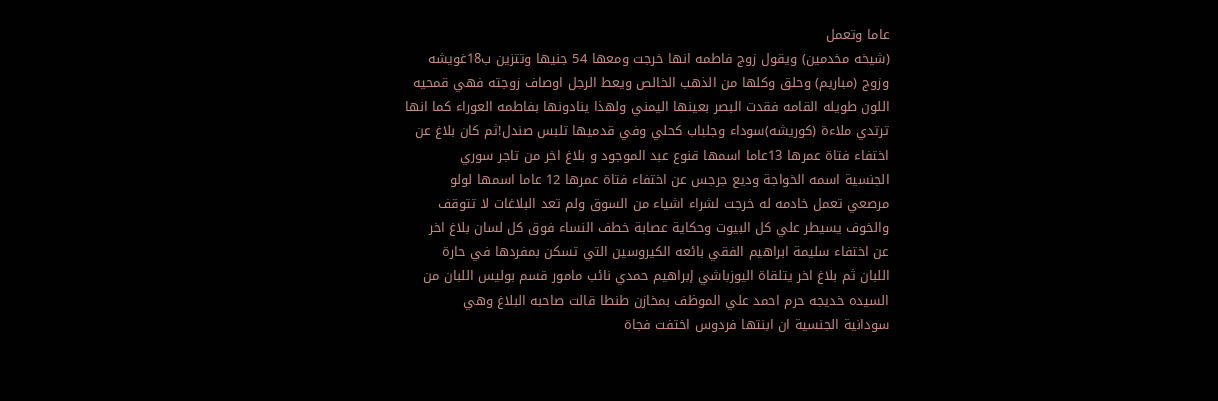عاما وتعمل
(شيخه مخدمين) ويقول زوج فاطمه انها خرجت ومعها 54 جنيها وتتزين ب18غويشه
وزوج (مباريم) وحلق وكلها من الذهب الخالص ويعط الرجل اوصاف زوجته فهي قمحيه
اللون طويله القامه فقدت البصر بعينها اليمني ولهذا ينادونها بفاطمه العوراء كما انها
ترتدي ملاءة (كوريشه)سوداء وجلباب كحلي وفي قدميها تلبس صندل!ثم كان بلاغ عن
اختفاء فتاة عمرها 13عاما اسمها قنوع عبد الموجود و بلاغ اخر من تاجر سوري
الجنسية اسمه الخواجة وديع جرجس عن اختفاء فتاة عمرها 12 عاما اسمها لولو
مرصعي تعمل خادمه له خرجت لشراء اشياء من السوق ولم تعد البلاغات لا تتوقف
والخوف يسيطر علي كل البيوت وحكاية عصابة خطف النساء فوق كل لسان بلاغ اخر
عن اختفاء سليمة ابراهيم الفقي بائعه الكيروسين التي تسكن بمفردها في حارة
اللبان ثم بلاغ اخر يتلقاة اليوزباشي إبراهيم حمدي نائب مامور قسم بوليس اللبان من
السيده خديجه حرم احمد علي الموظف بمخازن طنطا قالت صاحبه البلاغ وهي
سودانية الجنسية ان ابنتها فردوس اختفت فجاة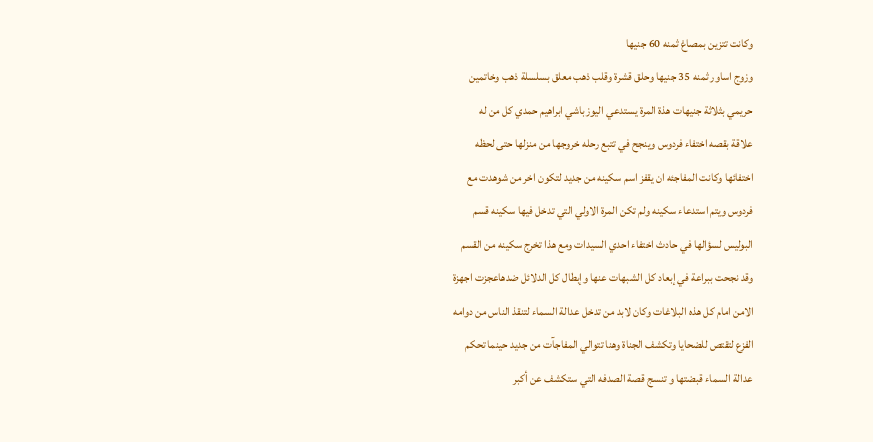وكانت تتزين بمصاغ ثمنه 60 جنيها
وزوج اساور ثمنه 35 جنيها وحلق قشرة وقلب ذهب معلق بسلسلة ذهب وخاتمين
حريمي بثلاثة جنيهات هذة المرة يستدعي اليوزباشي ابراهيم حمدي كل من له
علاقة بقصه اختفاء فردوس وينجح في تتبع رحله خروجها من منزلها حتى لحظه
اختفائها وكانت المفاجئه ان يقفز اسم سكينه من جديد لتكون اخر من شوهدت مع
فردوس ويتم استدعاء سكينه ولم تكن المرة الاولي التي تدخل فيها سكينه قسم
البوليس لسؤالها في حادث اختفاء احدي السيدات ومع هذا تخرج سكينه من القسم
وقد نجحت ببراعة في إبعاد كل الشبهات عنها وإبطال كل الدلائل ضدهاعجزت اجهزة
الامن امام كل هذه البلاغات وكان لابد من تدخل عدالة السماء لتنقذ الناس من دوامه
الفزع لتقتص للضحايا وتكشف الجناة وهنا تتوالي المفاجآت من جديد حينما تحكم
عدالة السماء قبضتها و تنسج قصة الصدفه التي ستكشف عن أكبر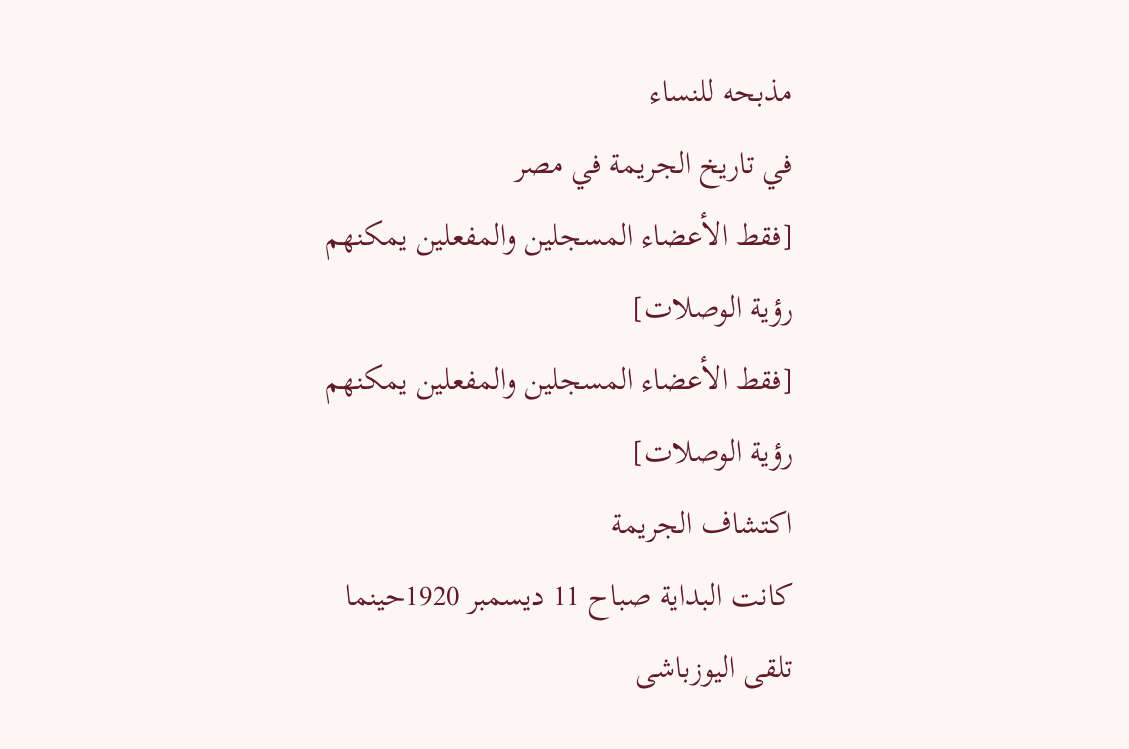مذبحه للنساء
في تاريخ الجريمة في مصر
[فقط الأعضاء المسجلين والمفعلين يمكنهم رؤية الوصلات]
[فقط الأعضاء المسجلين والمفعلين يمكنهم رؤية الوصلات]
اكتشاف الجريمة
كانت البداية صباح 11 ديسمبر 1920حينما تلقى اليوزباشى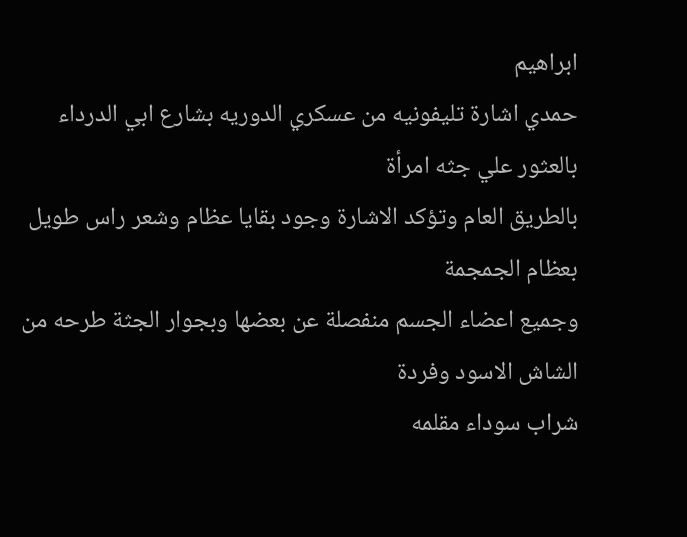ابراهيم
حمدي اشارة تليفونيه من عسكري الدوريه بشارع ابي الدرداء بالعثور علي جثه امرأة
بالطريق العام وتؤكد الاشارة وجود بقايا عظام وشعر راس طويل بعظام الجمجمة
وجميع اعضاء الجسم منفصلة عن بعضها وبجوار الجثة طرحه من الشاش الاسود وفردة
شراب سوداء مقلمه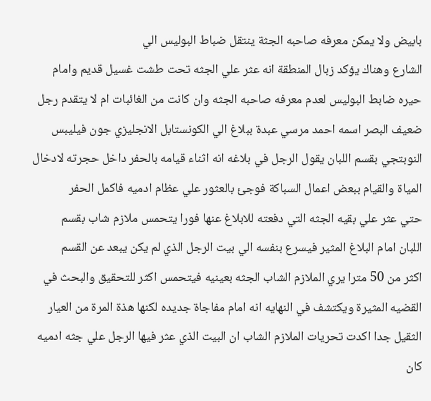بابيض ولا يمكن معرفه صاحبه الجثة ينتقل ضباط البوليس الي
الشارع وهناك يؤكد زبال المنطقة انه عثر علي الجثه تحت طشت غسيل قديم وامام
حيره ضابط البوليس لعدم معرفه صاحبه الجثه وان كانت من الغائبات ام لا يتقدم رجل
ضعيف البصر اسمه احمد مرسي عبدة ببلاغ الي الكونستابل الانجليزي جون فيليبس
النوبتجي بقسم اللبان يقول الرجل في بلاغه انه اثناء قيامه بالحفر داخل حجرته لادخال
المياة والقيام ببعض اعمال السباكة فوجئ بالعثور علي عظام ادميه فاكمل الحفر
حتي عثر علي بقيه الجثه التي دفعته للابلاغ عنها فورا يتحمس ملازم شاب بقسم
اللبان امام البلاغ المثير فيسرع بنفسه الي بيت الرجل الذي لم يكن يبعد عن القسم
اكثر من 50 مترا يري الملازم الشاب الجثه بعينيه فيتحمس اكثر للتحقيق والبحث في
القضيه المثيرة ويكتشف في النهايه انه امام مفاجاة جديده لكنها هذة المرة من العيار
الثقيل جدا اكدت تحريات الملازم الشاب ان البيت الذي عثر فيها الرجل علي جثه ادميه
كان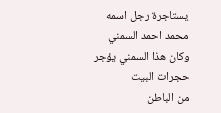يستاجرة رجل اسمه محمد احمد السمني وكان هذا السمني يؤجر حجرات البيت
من الباطن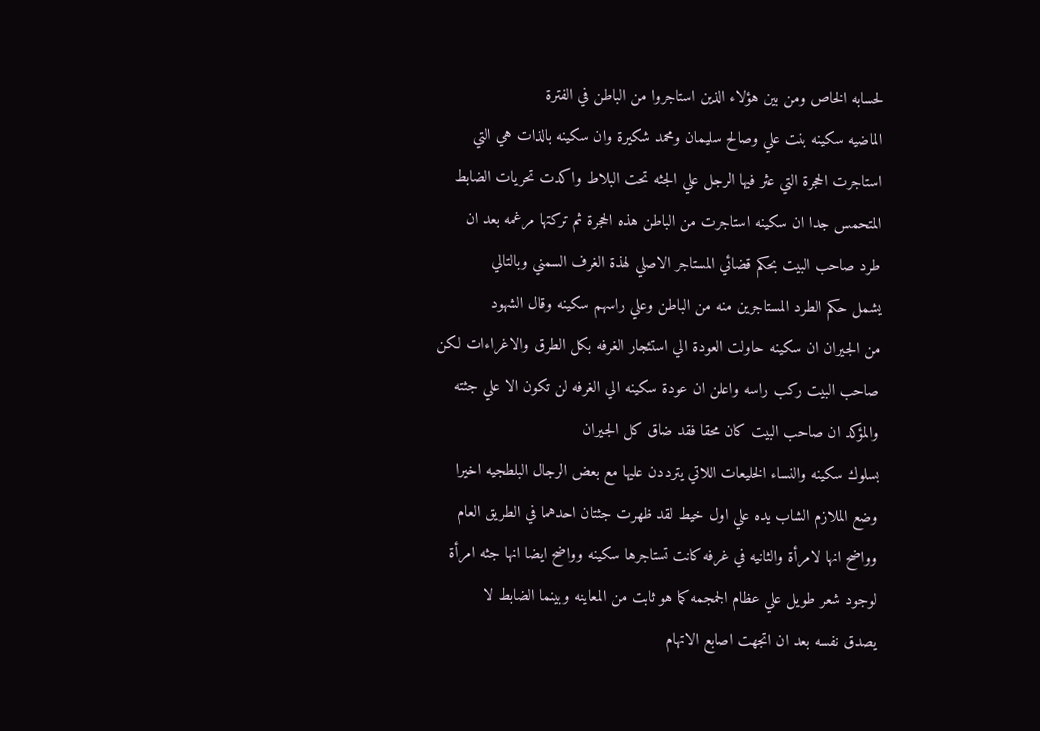لحسابه الخاص ومن بين هؤلاء الذين استاجروا من الباطن في الفترة
الماضيه سكينه بنت علي وصالح سليمان ومحمد شكيرة وان سكينه بالذات هي التي
استاجرت الحجرة التي عثر فيها الرجل علي الجثه تحت البلاط واكدت تحريات الضابط
المتحمس جدا ان سكينه استاجرت من الباطن هذه الحجرة ثم تركتها مرغمه بعد ان
طرد صاحب البيت بحكم قضائي المستاجر الاصلي لهذة الغرف السمني وبالتالي
يشمل حكم الطرد المستاجرين منه من الباطن وعلي راسهم سكينه وقال الشهود
من الجيران ان سكينه حاولت العودة الي استئجار الغرفه بكل الطرق والاغراءات لكن
صاحب البيت ركب راسه واعلن ان عودة سكينه الي الغرفه لن تكون الا علي جثته
والمؤكد ان صاحب البيت كان محقا فقد ضاق كل الجيران
بسلوك سكينه والنساء الخليعات اللاتي يترددن عليها مع بعض الرجال البلطجيه اخيرا
وضع الملازم الشاب يده علي اول خيط لقد ظهرت جثتان احدهما في الطريق العام
وواضح انها لامرأة والثانيه في غرفه كانت تستاجرها سكينه وواضح ايضا انها جثه امرأة
لوجود شعر طويل علي عظام الجمجمه كما هو ثابت من المعاينه وبينما الضابط لا
يصدق نفسه بعد ان اتجهت اصابع الاتهام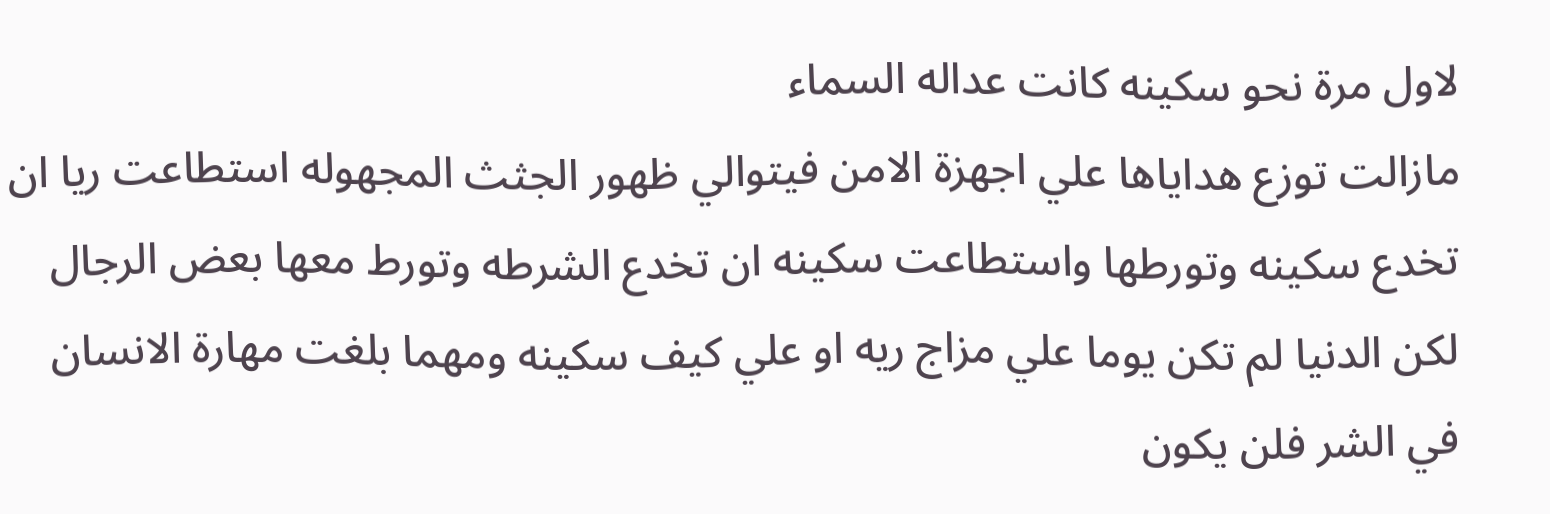لاول مرة نحو سكينه كانت عداله السماء
مازالت توزع هداياها علي اجهزة الامن فيتوالي ظهور الجثث المجهوله استطاعت ريا ان
تخدع سكينه وتورطها واستطاعت سكينه ان تخدع الشرطه وتورط معها بعض الرجال
لكن الدنيا لم تكن يوما علي مزاج ريه او علي كيف سكينه ومهما بلغت مهارة الانسان
في الشر فلن يكون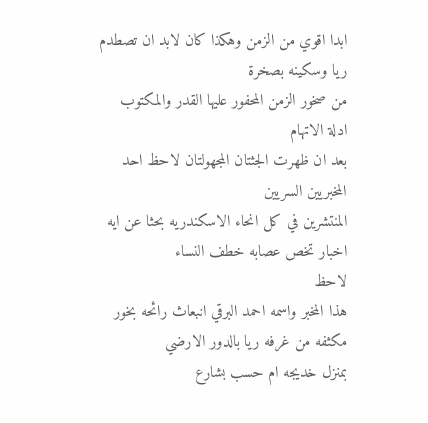ابدا اقوي من الزمن وهكذا كان لابد ان تصطدم ريا وسكينه بصخرة
من صخور الزمن المحفور عليها القدر والمكتوب
ادلة الاتهام
بعد ان ظهرت الجثتان المجهولتان لاحظ احد المخبريين السريين
المنتشرين في كل انحاء الاسكندريه بحثا عن ايه اخبار تخص عصابه خطف النساء
لاحظ
هذا المخبر واسمه احمد البرقي انبعاث رائحه بخور مكثفه من غرفه ريا بالدور الارضي
بمنزل خديجه ام حسب بشارع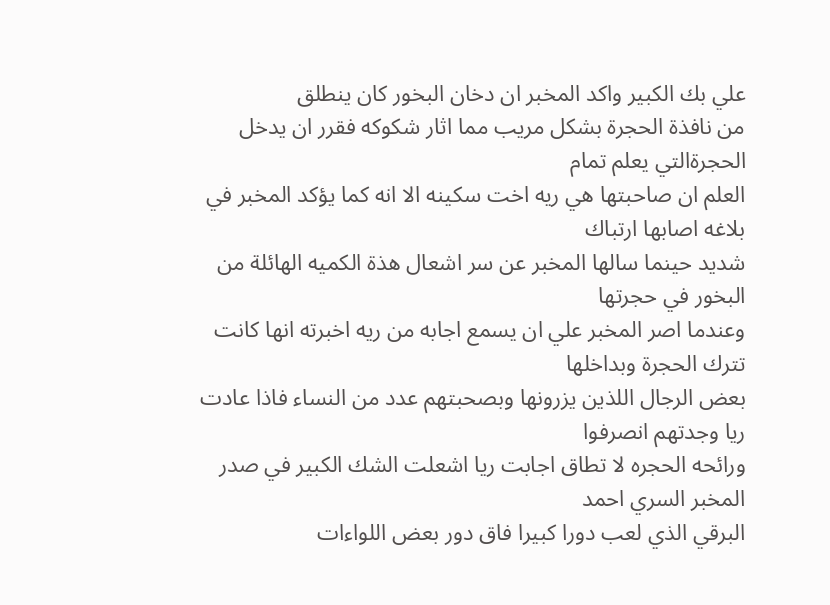علي بك الكبير واكد المخبر ان دخان البخور كان ينطلق
من نافذة الحجرة بشكل مريب مما اثار شكوكه فقرر ان يدخل الحجرةالتي يعلم تمام
العلم ان صاحبتها هي ريه اخت سكينه الا انه كما يؤكد المخبر في بلاغه اصابها ارتباك
شديد حينما سالها المخبر عن سر اشعال هذة الكميه الهائلة من البخور في حجرتها
وعندما اصر المخبر علي ان يسمع اجابه من ريه اخبرته انها كانت تترك الحجرة وبداخلها
بعض الرجال اللذين يزرونها وبصحبتهم عدد من النساء فاذا عادت ريا وجدتهم انصرفوا
ورائحه الحجره لا تطاق اجابت ريا اشعلت الشك الكبير في صدر المخبر السري احمد
البرقي الذي لعب دورا كبيرا فاق دور بعض اللواءات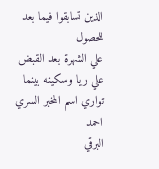الذين تسابقوا فيما بعد للحصول
علي الشهرة بعد القبض علي ريا وسكينه بينما تواري اسم المخبر السري احمد
البرقي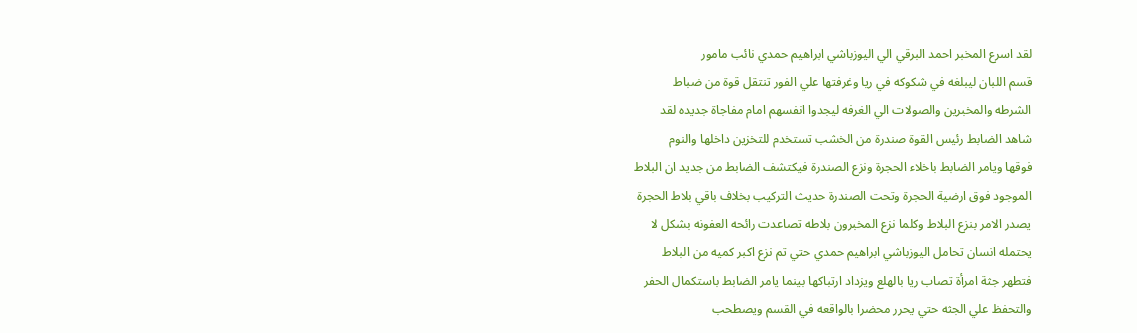لقد اسرع المخبر احمد البرقي الي اليوزباشي ابراهيم حمدي نائب مامور
قسم اللبان ليبلغه في شكوكه في ريا وغرفتها علي الفور تنتقل قوة من ضباط
الشرطه والمخبرين والصولات الي الغرفه ليجدوا انفسهم امام مفاجاة جديده لقد
شاهد الضابط رئيس القوة صندرة من الخشب تستخدم للتخزين داخلها والنوم
فوقها ويامر الضابط باخلاء الحجرة ونزع الصندرة فيكتشف الضابط من جديد ان البلاط
الموجود فوق ارضية الحجرة وتحت الصندرة حديث التركيب بخلاف باقي بلاط الحجرة
يصدر الامر بنزع البلاط وكلما نزع المخبرون بلاطه تصاعدت رائحه العفونه بشكل لا
يحتمله انسان تحامل اليوزباشي ابراهيم حمدي حتي تم نزع اكبر كميه من البلاط
فتطهر جثة امرأة تصاب ريا بالهلع ويزداد ارتباكها بينما يامر الضابط باستكمال الحفر
والتحفظ علي الجثه حتي يحرر محضرا بالواقعه في القسم ويصطحب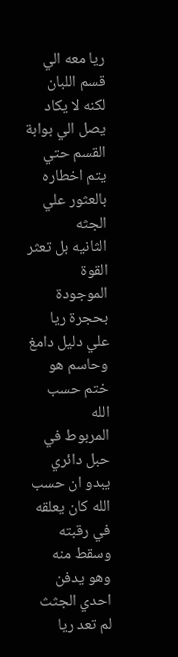ريا معه الي
قسم اللبان لكنه لا يكاد يصل الي بوابة القسم حتي يتم اخطاره بالعثور علي الجثه
الثانيه بل تعثر القوة الموجودة بحجرة ريا علي دليل دامغ وحاسم هو ختم حسب الله
المربوط في حبل دائري يبدو ان حسب الله كان يعلقه في رقبته وسقط منه وهو يدفن
احدي الجثث لم تعد ريا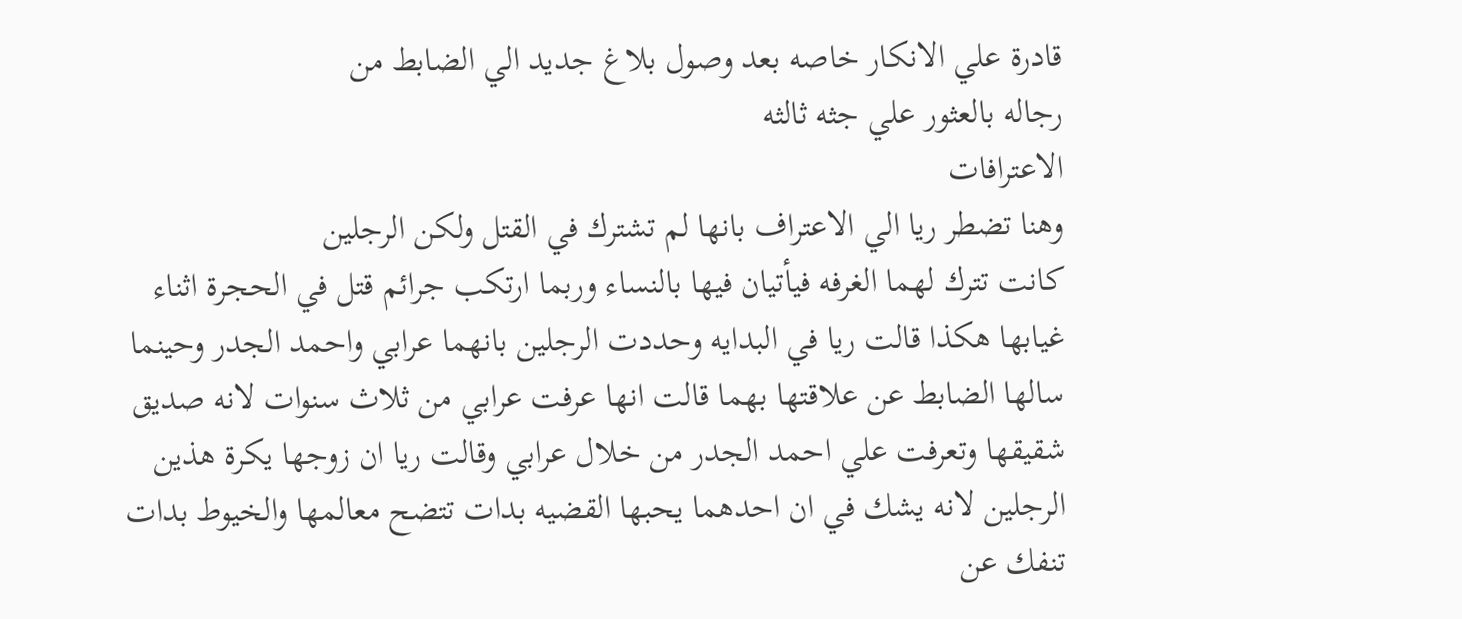قادرة علي الانكار خاصه بعد وصول بلاغ جديد الي الضابط من
رجاله بالعثور علي جثه ثالثه
الاعترافات
وهنا تضطر ريا الي الاعتراف بانها لم تشترك في القتل ولكن الرجلين
كانت تترك لهما الغرفه فيأتيان فيها بالنساء وربما ارتكب جرائم قتل في الحجرة اثناء
غيابها هكذا قالت ريا في البدايه وحددت الرجلين بانهما عرابي واحمد الجدر وحينما
سالها الضابط عن علاقتها بهما قالت انها عرفت عرابي من ثلاث سنوات لانه صديق
شقيقها وتعرفت علي احمد الجدر من خلال عرابي وقالت ريا ان زوجها يكرة هذين
الرجلين لانه يشك في ان احدهما يحبها القضيه بدات تتضح معالمها والخيوط بدات
تنفك عن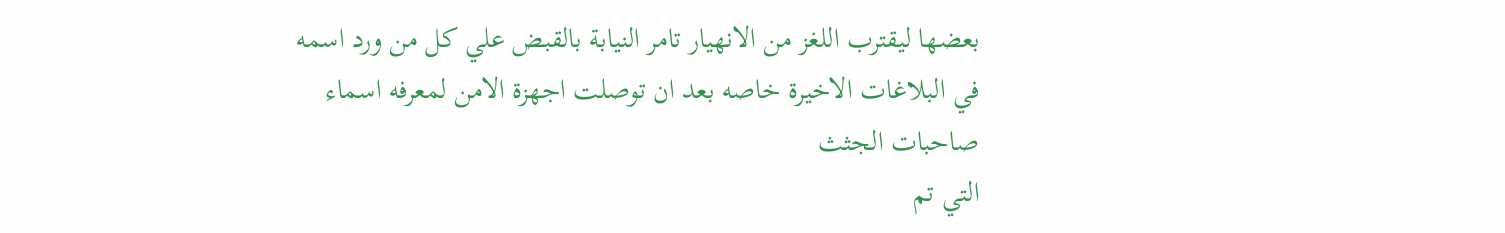بعضها ليقترب اللغز من الانهيار تامر النيابة بالقبض علي كل من ورد اسمه
في البلاغات الاخيرة خاصه بعد ان توصلت اجهزة الامن لمعرفه اسماء صاحبات الجثث
التي تم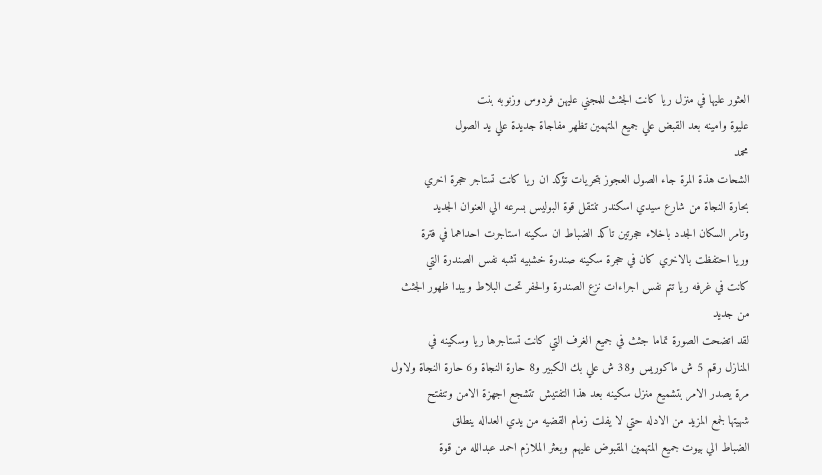العثور عليها في منزل ريا كانت الجثث للمجني عليهن فردوس وزنوبه بنت
عليوة وامينه بعد القبض علي جميع المتهمين تظهر مفاجاة جديدة علي يد الصول
محمد
الشحات هذة المرة جاء الصول العجوز بتحريات تؤكد ان ريا كانت تستاجر حجرة اخري
بحارة النجاة من شارع سيدي اسكندر تنتقل قوة البوليس بسرعه الي العنوان الجديد
وتامر السكان الجدد باخلاء حجرتين تاكد الضباط ان سكينه استاجرت احداهما في فترة
وريا احتفظت بالاخري كان في حجرة سكينه صندرة خشبيه تشبه نفس الصندرة التي
كانت في غرفه ريا تتم نفس اجراءات نزع الصندرة والحفر تحت البلاط ويبدا ظهور الجثث
من جديد
لقد اتضحت الصورة تماما جثث في جميع الغرف التي كانت تستاجرها ريا وسكينه في
المنازل رقم 5 ش ماكوريس و38 ش علي بك الكبير و8 حارة النجاة و6 حارة النجاة ولاول
مرة يصدر الامر بتشميع منزل سكينه بعد هذا التفتيش تتشجع اجهزة الامن وتنفتح
شهيتها لجمع المزيد من الادله حتي لا يفلت زمام القضيه من يدي العداله ينطلق
الضباط الي بيوت جميع المتهمين المقبوض عليهم ويعثر الملازم احمد عبدالله من قوة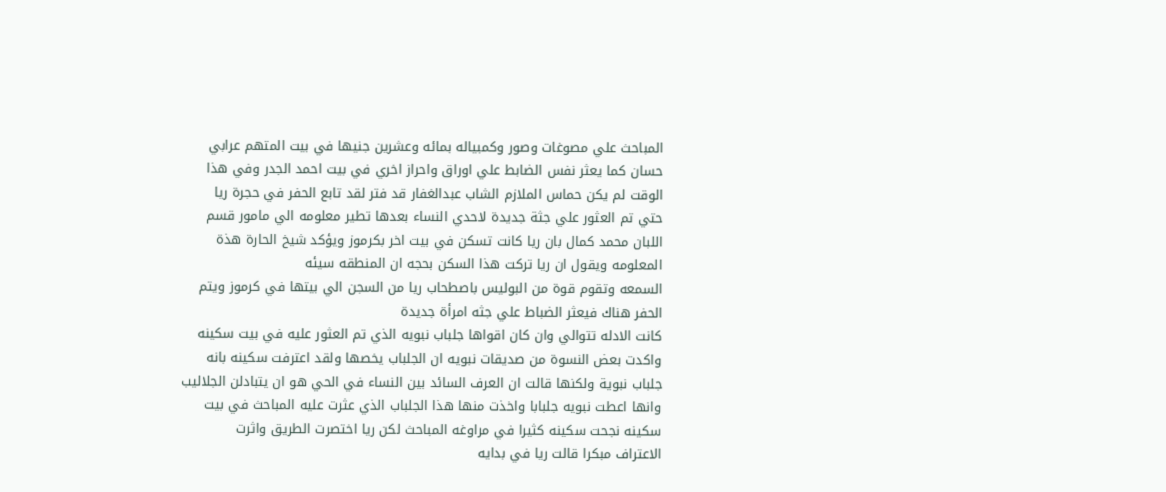المباحث علي مصوغات وصور وكمبياله بمائه وعشرين جنيها في بيت المتهم عرابي
حسان كما يعثر نفس الضابط علي اوراق واحراز اخري في بيت احمد الجدر وفي هذا
الوقت لم يكن حماس الملازم الشاب عبدالغفار قد فتر لقد تابع الحفر في حجرة ريا
حتي تم العثور علي جثة جديدة لاحدي النساء بعدها تطير معلومه الي مامور قسم
اللبان محمد كمال بان ريا كانت تسكن في بيت اخر بكرموز ويؤكد شيخ الحارة هذة
المعلومه ويقول ان ريا تركت هذا السكن بحجه ان المنطقه سيئه
السمعه وتقوم قوة من البوليس باصطحاب ريا من السجن الي بيتها في كرموز ويتم
الحفر هناك فيعثر الضباط علي جثه امرأة جديدة
كانت الادله تتوالي وان كان اقواها جلباب نبويه الذي تم العثور عليه في بيت سكينه
واكدت بعض النسوة من صديقات نبويه ان الجلباب يخصها ولقد اعترفت سكينه بانه
جلباب نبوية ولكنها قالت ان العرف السائد بين النساء في الحي هو ان يتبادلن الجلاليب
وانها اعطت نبويه جلبابا واخذت منها هذا الجلباب الذي عثرت عليه المباحث في بيت
سكينه نجحت سكينه كثيرا في مراوغه المباحث لكن ريا اختصرت الطريق واثرت
الاعتراف مبكرا قالت ريا في بدايه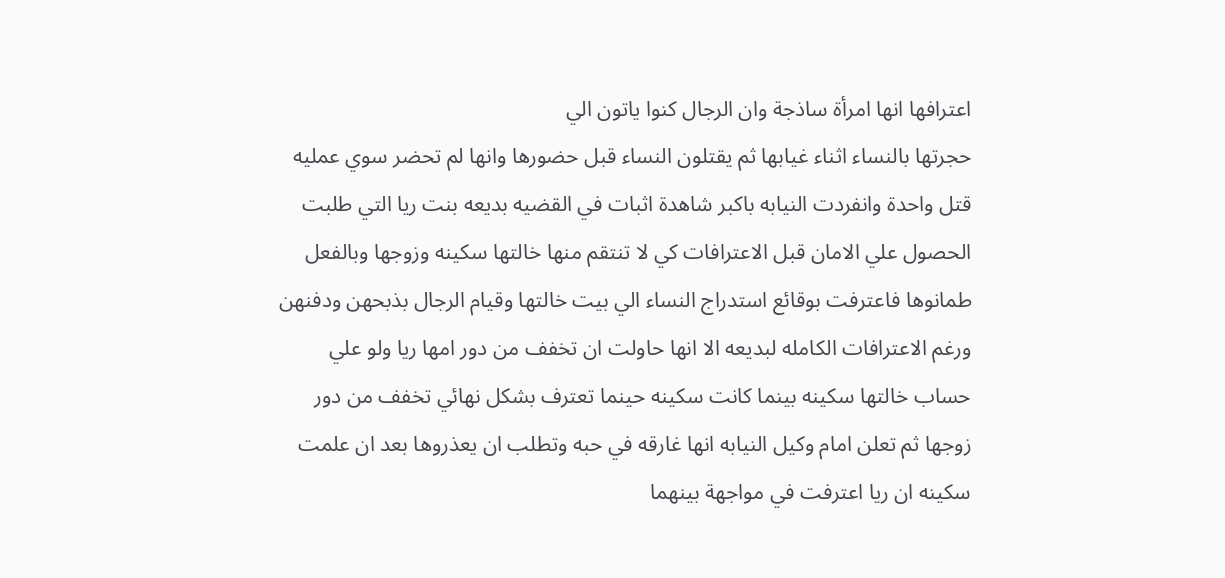اعترافها انها امرأة ساذجة وان الرجال كنوا ياتون الي
حجرتها بالنساء اثناء غيابها ثم يقتلون النساء قبل حضورها وانها لم تحضر سوي عمليه
قتل واحدة وانفردت النيابه باكبر شاهدة اثبات في القضيه بديعه بنت ريا التي طلبت
الحصول علي الامان قبل الاعترافات كي لا تنتقم منها خالتها سكينه وزوجها وبالفعل
طمانوها فاعترفت بوقائع استدراج النساء الي بيت خالتها وقيام الرجال بذبحهن ودفنهن
ورغم الاعترافات الكامله لبديعه الا انها حاولت ان تخفف من دور امها ريا ولو علي
حساب خالتها سكينه بينما كانت سكينه حينما تعترف بشكل نهائي تخفف من دور
زوجها ثم تعلن امام وكيل النيابه انها غارقه في حبه وتطلب ان يعذروها بعد ان علمت
سكينه ان ريا اعترفت في مواجهة بينهما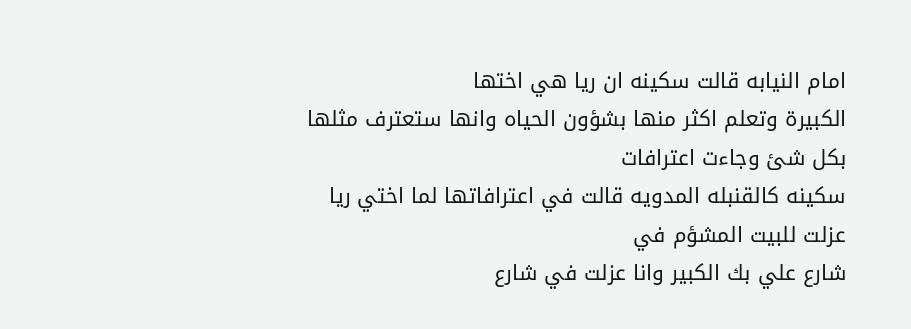امام النيابه قالت سكينه ان ريا هي اختها
الكبيرة وتعلم اكثر منها بشؤون الحياه وانها ستعترف مثلها بكل شئ وجاءت اعترافات
سكينه كالقنبله المدويه قالت في اعترافاتها لما اختي ريا عزلت للبيت المشؤم في
شارع علي بك الكبير وانا عزلت في شارع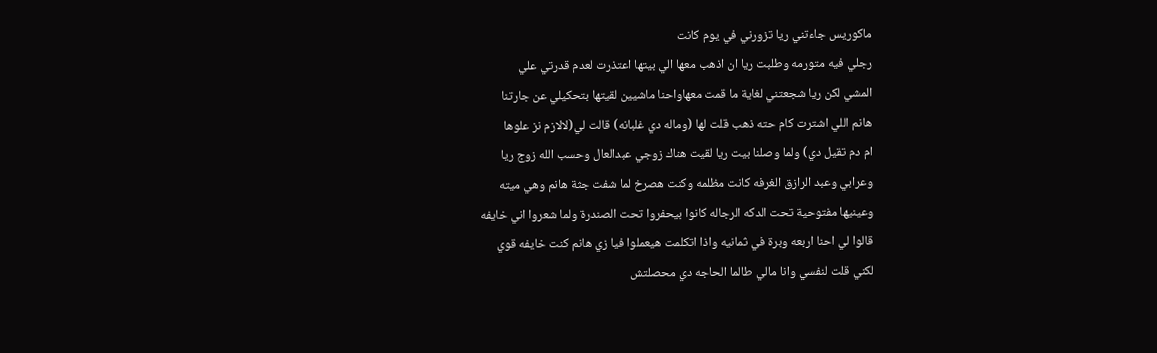ماكوريس جاءتني ريا تزورني في يوم كانت
رجلي فيه متورمه وطلبت ريا ان اذهب معها الي بيتها اعتذرت لعدم قدرتي علي
المشي لكن ريا شجعتني لغاية ما قمت معهاواحنا ماشيين لقيتها بتحكيلي عن جارتنا
هانم اللي اشترت كام حته ذهب قلت لها (وماله دي غلبانه) قالت لي(لالازم نز علوها
ام دم تقيل دي) ولما وصلنا بيت ريا لقيت هناك زوجي عبدالعال وحسب الله زوج ريا
وعرابي وعبد الرازق الغرفه كانت مظلمه وكنت هصرخ لما شفت جثة هانم وهي ميته
وعينيها مفتوحية تحت الدكه الرجاله كانوا بيحفروا تحت الصندرة ولما شعروا اني خايفه
قالوا لي احنا اربعه وبرة في ثمانيه واذا اتكلمت هيعملوا فيا زي هانم كنت خايفه قوي
لكني قلت لنفسي وانا مالي طالما الحاجه دي محصلتش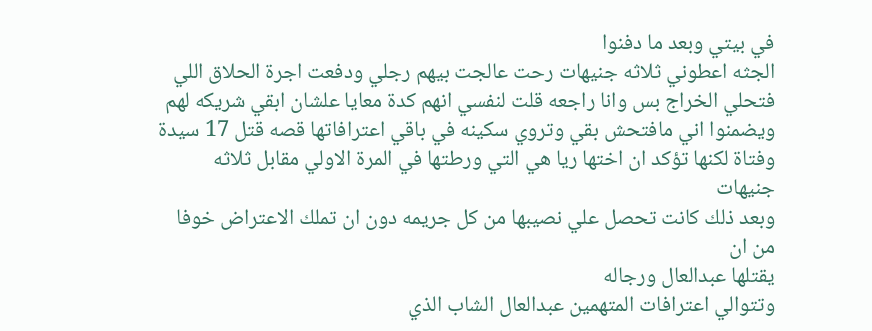في بيتي وبعد ما دفنوا
الجثه اعطوني ثلاثه جنيهات رحت عالجت بيهم رجلي ودفعت اجرة الحلاق اللي
فتحلي الخراج بس وانا راجعه قلت لنفسي انهم كدة معايا علشان ابقي شريكه لهم
ويضمنوا اني مافتحش بقي وتروي سكينه في باقي اعترافاتها قصه قتل 17 سيدة
وفتاة لكنها تؤكد ان اختها ريا هي التي ورطتها في المرة الاولي مقابل ثلاثه جنيهات
وبعد ذلك كانت تحصل علي نصيبها من كل جريمه دون ان تملك الاعتراض خوفا من ان
يقتلها عبدالعال ورجاله
وتتوالي اعترافات المتهمين عبدالعال الشاب الذي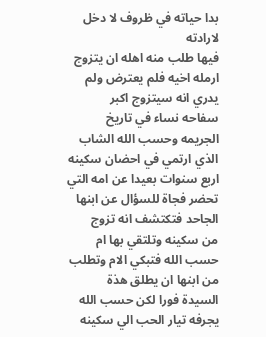بدا حياته في ظروف لا دخل لارادته
فيها طلب منه اهله ان يتزوج ارمله اخيه فلم يعترض ولم يدري انه سيتزوج اكبر
سفاحه نساء في تاريخ الجريمه وحسب الله الشاب الذي ارتمي في احضان سكينه
اربع سنوات بعيدا عن امه التي تحضر فجاة للسؤال عن ابنها الجاحد فتكتشف انه تزوج
من سكينه وتلتقي بها ام حسب الله فتبكي الام وتطلب من ابنها ان يطلق هذة
السيدة فورا لكن حسب الله يجرفه تيار الحب الي سكينه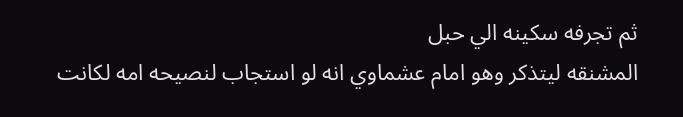ثم تجرفه سكينه الي حبل
المشنقه ليتذكر وهو امام عشماوي انه لو استجاب لنصيحه امه لكانت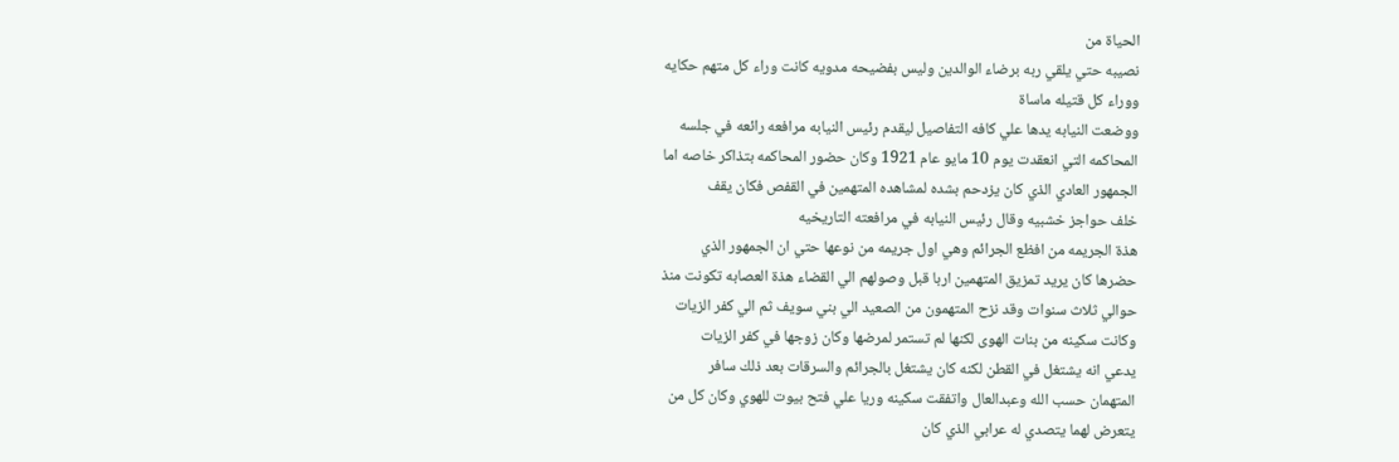الحياة من
نصيبه حتي يلقي ربه برضاء الوالدين وليس بفضيحه مدويه كانت وراء كل متهم حكايه
ووراء كل قتيله ماساة
ووضعت النيابه يدها علي كافه التفاصيل ليقدم رئيس النيابه مرافعه رائعه في جلسه
المحاكمه التي انعقدت يوم 10 مايو عام 1921 وكان حضور المحاكمه بتذاكر خاصه اما
الجمهور العادي الذي كان يزدحم بشده لمشاهده المتهمين في القفص فكان يقف
خلف حواجز خشبيه وقال رئيس النيابه في مرافعته التاريخيه
هذة الجريمه من افظع الجرائم وهي اول جريمه من نوعها حتي ان الجمهور الذي
حضرها كان يريد تمزيق المتهمين اربا قبل وصولهم الي القضاء هذة العصابه تكونت منذ
حوالي ثلاث سنوات وقد نزح المتهمون من الصعيد الي بني سويف ثم الي كفر الزيات
وكانت سكينه من بنات الهوى لكنها لم تستمر لمرضها وكان زوجها في كفر الزيات
يدعي انه يشتغل في القطن لكنه كان يشتغل بالجرائم والسرقات بعد ذلك سافر
المتهمان حسب الله وعبدالعال واتفقت سكينه وريا علي فتح بيوت للهوي وكان كل من
يتعرض لهما يتصدي له عرابي الذي كان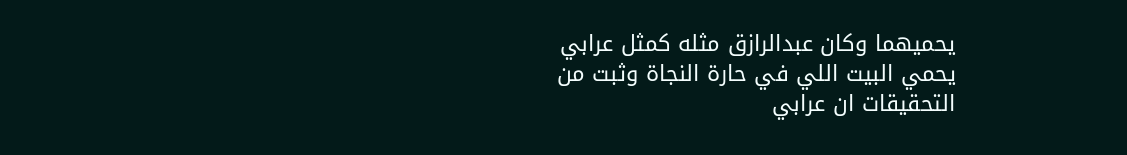يحميهما وكان عبدالرازق مثله كمثل عرابي
يحمي البيت اللي في حارة النجاة وثبت من التحقيقات ان عرابي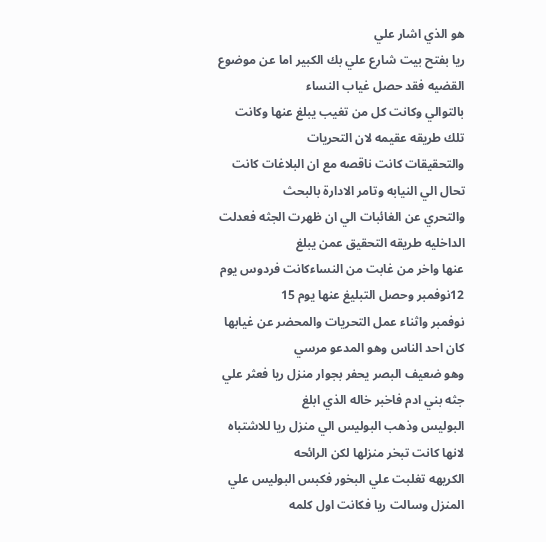هو الذي اشار علي
ريا بفتح بيت شارع علي بك الكبير اما عن موضوع القضيه فقد حصل غياب النساء
بالتوالي وكانت كل من تغيب يبلغ عنها وكانت تلك طريقه عقيمه لان التحريات
والتحقيقات كانت ناقصه مع ان البلاغات كانت تحال الي النيابه وتامر الادارة بالبحث
والتحري عن الغائبات الي ان ظهرت الجثه فعدلت الداخليه طريقه التحقيق عمن يبلغ
عنها واخر من غابت من النساءكانت فردوس يوم 12نوفمبر وحصل التبليغ عنها يوم 15
نوفمبر واثناء عمل التحريات والمحضر عن غيابها كان احد الناس وهو المدعو مرسي
وهو ضعيف البصر يحفر بجوار منزل ريا فعثر علي جثه بني ادم فاخبر خاله الذي ابلغ
البوليس وذهب البوليس الي منزل ريا للاشتباه لانها كانت تبخر منزلها لكن الرائحه
الكريهه تغلبت علي البخور فكبس البوليس علي المنزل وسالت ريا فكانت اول كلمه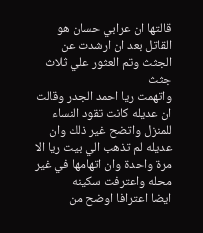قالتها ان عرابي حسان هو القاتل بعد ان ارشدت عن الجثث وتم العثور علي ثلاث جثث
واتهمت ريا احمد الجدر وقالت ان عديله كانت تقود النساء للمنزل واتضح غير ذلك وان
عديله لم تذهب الي بيت ريا الا مرة واحدة وان اتهامها في غير محله واعترفت سكينه
ايضا اعترافا اوضح من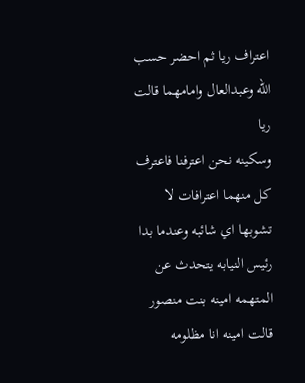اعتراف ريا ثم احضر حسب الله وعبدالعال وامامهما قالت ريا
وسكينه نحن اعترفنا فاعترف كل منهما اعترافات لا تشوبها اي شائبه وعندما بدا
رئيس النيابه يتحدث عن المتهمه امينه بنت منصور قالت امينه انا مظلومه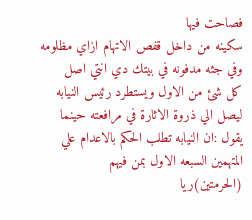فصاحت فيها
سكينه من داخل قفص الاتهام ازاي مظلومه وفي جثه مدفونه في بيتك دي انتي اصل
كل شئ من الاول ويستطرد رئيس النيابه ليصل الي ذروة الاثارة في مرافعته حينما
يقول :ان النيابه تطلب الحكم بالاعدام علي المتهمين السبعه الاول بمن فيهم
(الحرمتين)ريا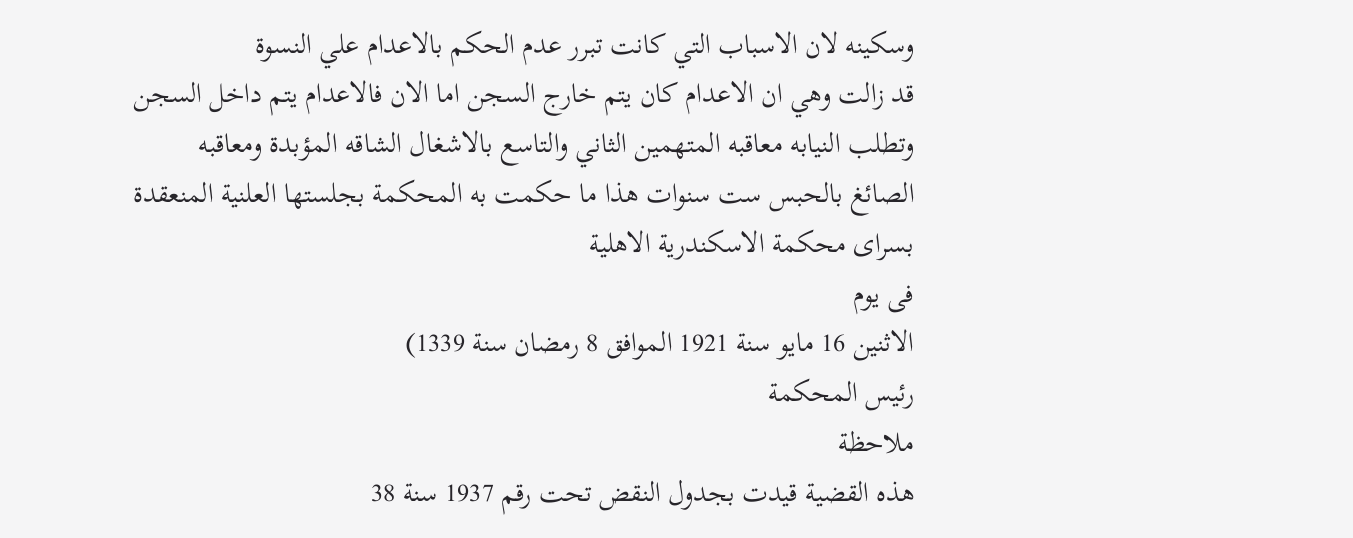وسكينه لان الاسباب التي كانت تبرر عدم الحكم بالاعدام علي النسوة
قد زالت وهي ان الاعدام كان يتم خارج السجن اما الان فالاعدام يتم داخل السجن
وتطلب النيابه معاقبه المتهمين الثاني والتاسع بالاشغال الشاقه المؤبدة ومعاقبه
الصائغ بالحبس ست سنوات هذا ما حكمت به المحكمة بجلستها العلنية المنعقدة
بسراى محكمة الاسكندرية الاهلية
فى يوم
الاثنين 16 مايو سنة 1921 الموافق 8 رمضان سنة 1339)
رئيس المحكمة
ملاحظة
هذه القضية قيدت بجدول النقض تحت رقم 1937 سنة 38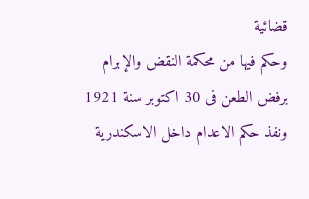قضائية
وحكم فيها من محكمة النقض والإبرام برفض الطعن فى 30 اكتوبر سنة 1921
ونفذ حكم الاعدام داخل الاسكندرية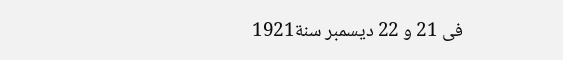فى 21 و 22 ديسمبر سنة1921